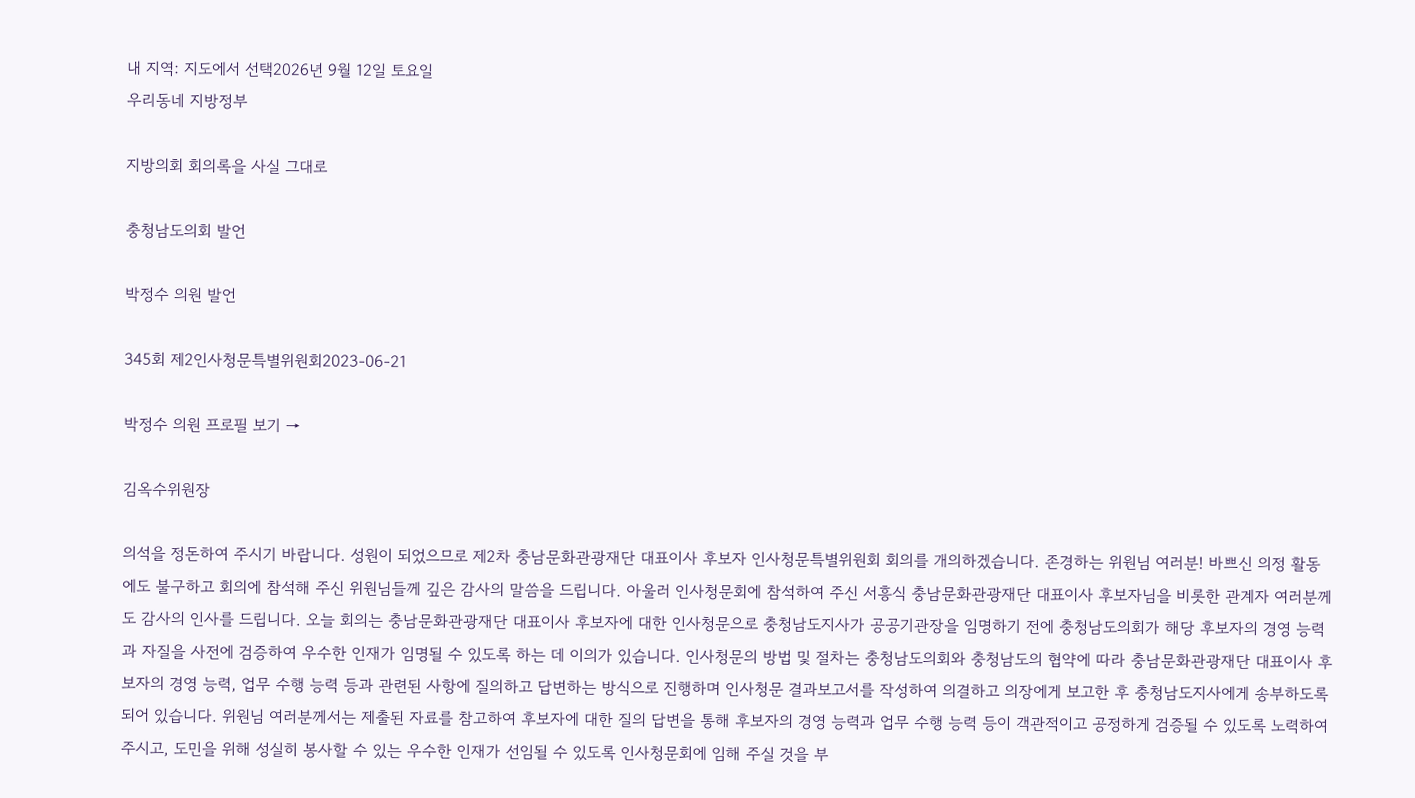내 지역: 지도에서 선택2026년 9월 12일 토요일
우리동네 지방정부

지방의회 회의록을 사실 그대로

충청남도의회 발언

박정수 의원 발언

345회 제2인사청문특별위원회2023-06-21

박정수 의원 프로필 보기 →

김옥수위원장

의석을 정돈하여 주시기 바랍니다. 성원이 되었으므로 제2차 충남문화관광재단 대표이사 후보자 인사청문특별위원회 회의를 개의하겠습니다. 존경하는 위원님 여러분! 바쁘신 의정 활동에도 불구하고 회의에 참석해 주신 위원님들께 깊은 감사의 말씀을 드립니다. 아울러 인사청문회에 참석하여 주신 서흥식 충남문화관광재단 대표이사 후보자님을 비롯한 관계자 여러분께도 감사의 인사를 드립니다. 오늘 회의는 충남문화관광재단 대표이사 후보자에 대한 인사청문으로 충청남도지사가 공공기관장을 임명하기 전에 충청남도의회가 해당 후보자의 경영 능력과 자질을 사전에 검증하여 우수한 인재가 임명될 수 있도록 하는 데 이의가 있습니다. 인사청문의 방법 및 절차는 충청남도의회와 충청남도의 협약에 따라 충남문화관광재단 대표이사 후보자의 경영 능력, 업무 수행 능력 등과 관련된 사항에 질의하고 답변하는 방식으로 진행하며 인사청문 결과보고서를 작성하여 의결하고 의장에게 보고한 후 충청남도지사에게 송부하도록 되어 있습니다. 위원님 여러분께서는 제출된 자료를 참고하여 후보자에 대한 질의 답변을 통해 후보자의 경영 능력과 업무 수행 능력 등이 객관적이고 공정하게 검증될 수 있도록 노력하여 주시고, 도민을 위해 성실히 봉사할 수 있는 우수한 인재가 선임될 수 있도록 인사청문회에 임해 주실 것을 부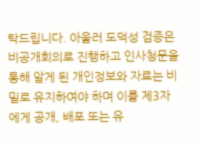탁드립니다. 아울러 도덕성 검증은 비공개회의로 진행하고 인사청문을 통해 알게 된 개인정보와 자료는 비밀로 유지하여야 하며 이를 제3자에게 공개, 배포 또는 유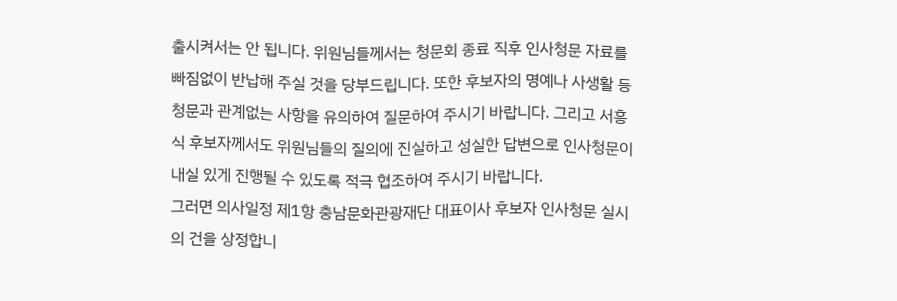출시켜서는 안 됩니다. 위원님들께서는 청문회 종료 직후 인사청문 자료를 빠짐없이 반납해 주실 것을 당부드립니다. 또한 후보자의 명예나 사생활 등 청문과 관계없는 사항을 유의하여 질문하여 주시기 바랍니다. 그리고 서흥식 후보자께서도 위원님들의 질의에 진실하고 성실한 답변으로 인사청문이 내실 있게 진행될 수 있도록 적극 협조하여 주시기 바랍니다.
그러면 의사일정 제1항 충남문화관광재단 대표이사 후보자 인사청문 실시의 건을 상정합니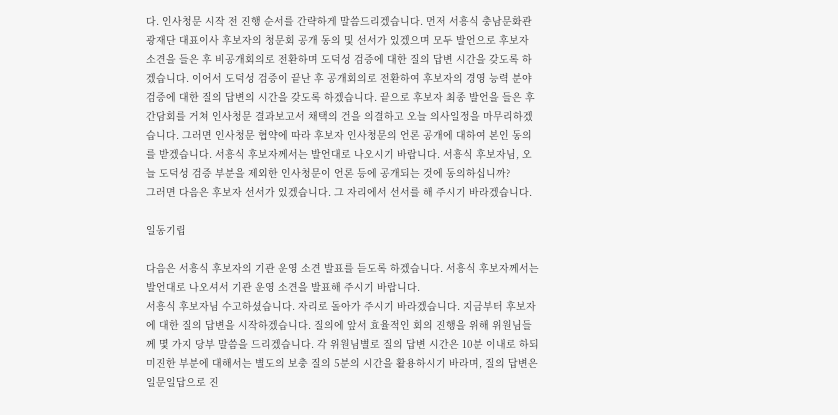다. 인사청문 시작 전 진행 순서를 간략하게 말씀드리겠습니다. 먼저 서흥식 충남문화관광재단 대표이사 후보자의 청문회 공개 동의 및 선서가 있겠으며 모두 발언으로 후보자 소견을 들은 후 비공개회의로 전환하며 도덕성 검증에 대한 질의 답변 시간을 갖도록 하겠습니다. 이어서 도덕성 검증이 끝난 후 공개회의로 전환하여 후보자의 경영 능력 분야 검증에 대한 질의 답변의 시간을 갖도록 하겠습니다. 끝으로 후보자 최종 발언을 들은 후 간담회를 거쳐 인사청문 결과보고서 채택의 건을 의결하고 오늘 의사일정을 마무리하겠습니다. 그러면 인사청문 협약에 따라 후보자 인사청문의 언론 공개에 대하여 본인 동의를 받겠습니다. 서흥식 후보자께서는 발언대로 나오시기 바랍니다. 서흥식 후보자님, 오늘 도덕성 검증 부분을 제외한 인사청문이 언론 등에 공개되는 것에 동의하십니까?
그러면 다음은 후보자 선서가 있겠습니다. 그 자리에서 선서를 해 주시기 바라겠습니다.

일동기립

다음은 서흥식 후보자의 기관 운영 소견 발표를 듣도록 하겠습니다. 서흥식 후보자께서는 발언대로 나오셔서 기관 운영 소견을 발표해 주시기 바랍니다.
서흥식 후보자님 수고하셨습니다. 자리로 돌아가 주시기 바라겠습니다. 지금부터 후보자에 대한 질의 답변을 시작하겠습니다. 질의에 앞서 효율적인 회의 진행을 위해 위원님들께 몇 가지 당부 말씀을 드리겠습니다. 각 위원님별로 질의 답변 시간은 10분 이내로 하되 미진한 부분에 대해서는 별도의 보충 질의 5분의 시간을 활용하시기 바라며, 질의 답변은 일문일답으로 진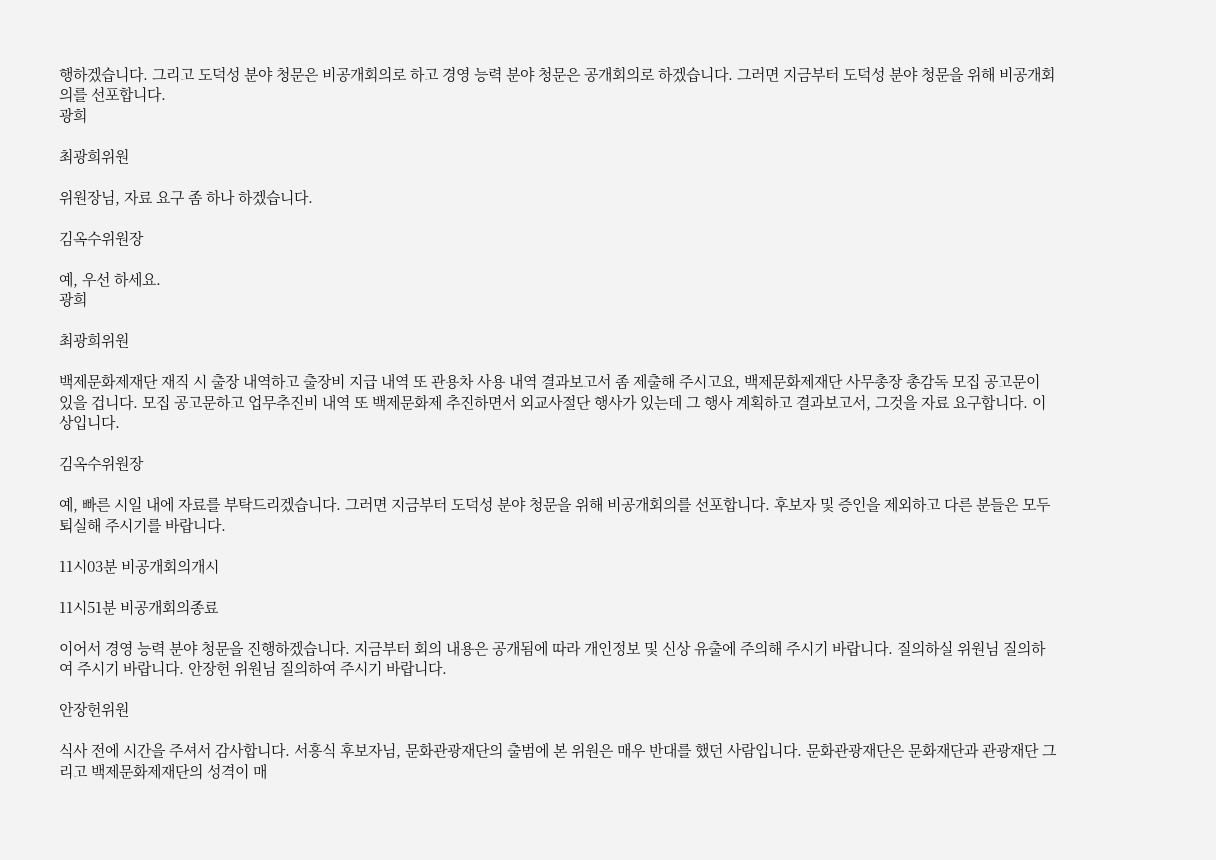행하겠습니다. 그리고 도덕성 분야 청문은 비공개회의로 하고 경영 능력 분야 청문은 공개회의로 하겠습니다. 그러면 지금부터 도덕성 분야 청문을 위해 비공개회의를 선포합니다.
광희

최광희위원

위원장님, 자료 요구 좀 하나 하겠습니다.

김옥수위원장

예, 우선 하세요.
광희

최광희위원

백제문화제재단 재직 시 출장 내역하고 출장비 지급 내역 또 관용차 사용 내역 결과보고서 좀 제출해 주시고요, 백제문화제재단 사무총장 총감독 모집 공고문이 있을 겁니다. 모집 공고문하고 업무추진비 내역 또 백제문화제 추진하면서 외교사절단 행사가 있는데 그 행사 계획하고 결과보고서, 그것을 자료 요구합니다. 이상입니다.

김옥수위원장

예, 빠른 시일 내에 자료를 부탁드리겠습니다. 그러면 지금부터 도덕성 분야 청문을 위해 비공개회의를 선포합니다. 후보자 및 증인을 제외하고 다른 분들은 모두 퇴실해 주시기를 바랍니다.

11시03분 비공개회의개시

11시51분 비공개회의종료

이어서 경영 능력 분야 청문을 진행하겠습니다. 지금부터 회의 내용은 공개됨에 따라 개인정보 및 신상 유출에 주의해 주시기 바랍니다. 질의하실 위원님 질의하여 주시기 바랍니다. 안장헌 위원님 질의하여 주시기 바랍니다.

안장헌위원

식사 전에 시간을 주셔서 감사합니다. 서흥식 후보자님, 문화관광재단의 출범에 본 위원은 매우 반대를 했던 사람입니다. 문화관광재단은 문화재단과 관광재단 그리고 백제문화제재단의 성격이 매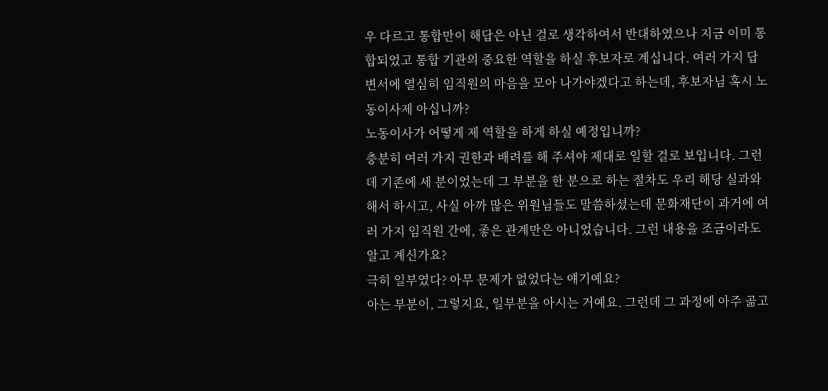우 다르고 통합만이 해답은 아닌 걸로 생각하여서 반대하였으나 지금 이미 통합되었고 통합 기관의 중요한 역할을 하실 후보자로 계십니다. 여러 가지 답변서에 열심히 임직원의 마음을 모아 나가야겠다고 하는데, 후보자님 혹시 노동이사제 아십니까?
노동이사가 어떻게 제 역할을 하게 하실 예정입니까?
충분히 여러 가지 권한과 배려를 해 주셔야 제대로 일할 걸로 보입니다. 그런데 기존에 세 분이었는데 그 부분을 한 분으로 하는 절차도 우리 해당 실과와 해서 하시고, 사실 아까 많은 위원님들도 말씀하셨는데 문화재단이 과거에 여러 가지 임직원 간에, 좋은 관계만은 아니었습니다. 그런 내용을 조금이라도 알고 계신가요?
극히 일부였다? 아무 문제가 없었다는 얘기예요?
아는 부분이, 그렇지요, 일부분을 아시는 거예요. 그런데 그 과정에 아주 곪고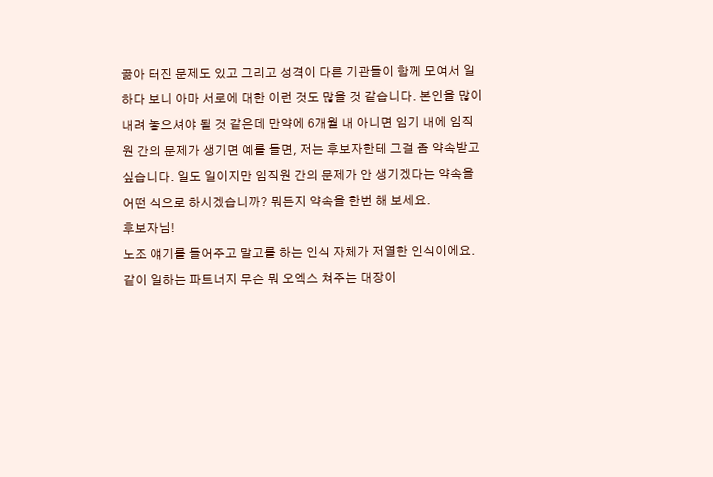곪아 터진 문제도 있고 그리고 성격이 다른 기관들이 함께 모여서 일하다 보니 아마 서로에 대한 이런 것도 많을 것 같습니다. 본인을 많이 내려 놓으셔야 될 것 같은데 만약에 6개월 내 아니면 임기 내에 임직원 간의 문제가 생기면 예를 들면, 저는 후보자한테 그걸 좀 약속받고 싶습니다. 일도 일이지만 임직원 간의 문제가 안 생기겠다는 약속을 어떤 식으로 하시겠습니까? 뭐든지 약속을 한번 해 보세요.
후보자님!
노조 얘기를 들어주고 말고를 하는 인식 자체가 저열한 인식이에요. 같이 일하는 파트너지 무슨 뭐 오엑스 쳐주는 대장이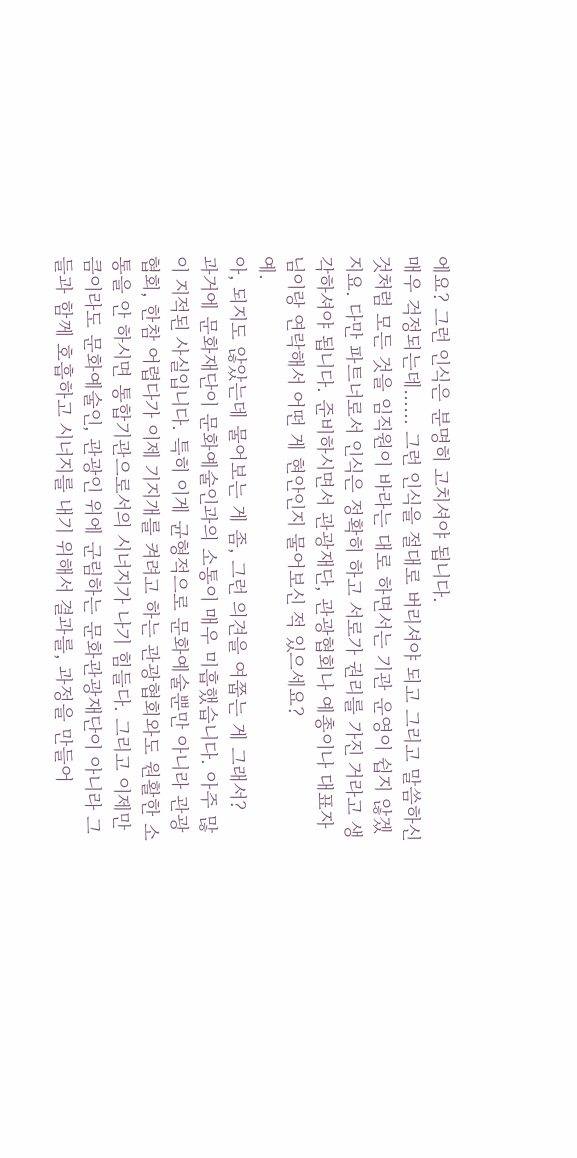에요? 그런 인식은 분명히 고치셔야 됩니다.
매우 걱정되는데…… 그런 인식을 절대로 버리셔야 되고 그리고 말씀하신 것처럼 모든 것을 임직원이 바라는 대로 하면서는 기관 운영이 쉽지 않겠지요. 다만 파트너로서 인식은 정확히 하고 서로가 권리를 가진 거라고 생각하셔야 됩니다. 준비하시면서 관광재단, 관광협회나 예총이나 대표자님이랑 연락해서 어떤 게 현안인지 물어보신 적 있으세요?
예.
아, 되지도 않았는데 물어보는 게 좀, 그런 의견을 여쭙는 게 그래서?
과거에 문화재단이 문화예술인과의 소통이 매우 미흡했습니다. 아주 많이 지적된 사실입니다. 특히 이게 균형적으로 문화예술뿐만 아니라 관광협회, 한참 어렵다가 이제 기지개를 켜려고 하는 관광협회와도 원활한 소통을 안 하시면 통합기관으로서의 시너지가 나기 힘들다. 그리고 이제만큼이라도 문화예술인, 관광인 위에 군림하는 문화관광재단이 아니라 그들과 함께 호흡하고 시너지를 내기 위해서 결과를, 과정을 만들어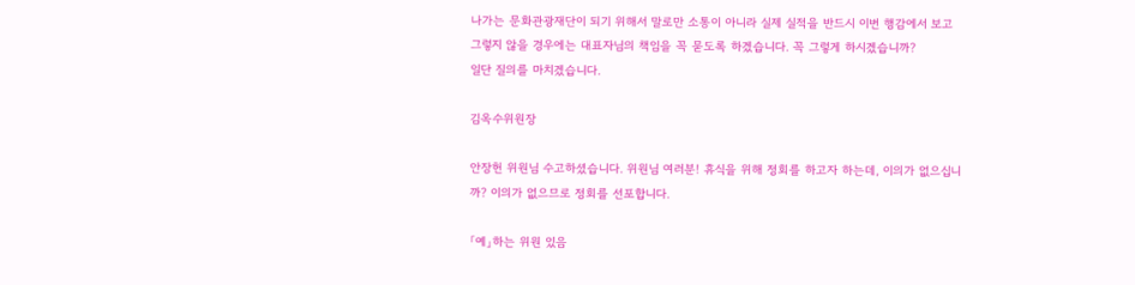나가는 문화관광재단이 되기 위해서 말로만 소통이 아니라 실제 실적을 반드시 이번 행감에서 보고 그렇지 않을 경우에는 대표자님의 책임을 꼭 묻도록 하겠습니다. 꼭 그렇게 하시겠습니까?
일단 질의를 마치겠습니다.

김옥수위원장

안장헌 위원님 수고하셨습니다. 위원님 여러분! 휴식을 위해 정회를 하고자 하는데, 이의가 없으십니까? 이의가 없으므로 정회를 선포합니다.

「예」하는 위원 있음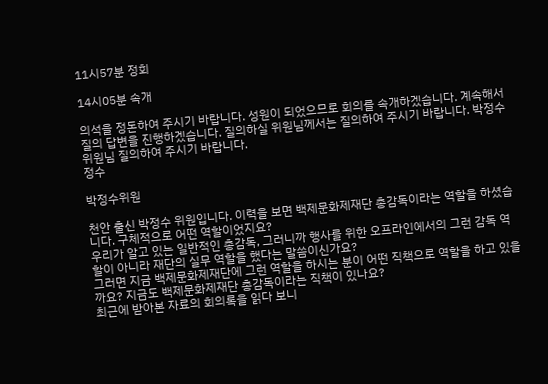11시57분 정회

14시05분 속개

의석을 정돈하여 주시기 바랍니다. 성원이 되었으므로 회의를 속개하겠습니다. 계속해서 질의 답변을 진행하겠습니다. 질의하실 위원님께서는 질의하여 주시기 바랍니다. 박정수 위원님 질의하여 주시기 바랍니다.
정수

박정수위원

천안 출신 박정수 위원입니다. 이력을 보면 백제문화제재단 총감독이라는 역할을 하셨습니다. 구체적으로 어떤 역할이었지요?
우리가 알고 있는 일반적인 총감독, 그러니까 행사를 위한 오프라인에서의 그런 감독 역할이 아니라 재단의 실무 역할을 했다는 말씀이신가요?
그러면 지금 백제문화제재단에 그런 역할을 하시는 분이 어떤 직책으로 역할을 하고 있을까요? 지금도 백제문화제재단 총감독이라는 직책이 있나요?
최근에 받아본 자료의 회의록을 읽다 보니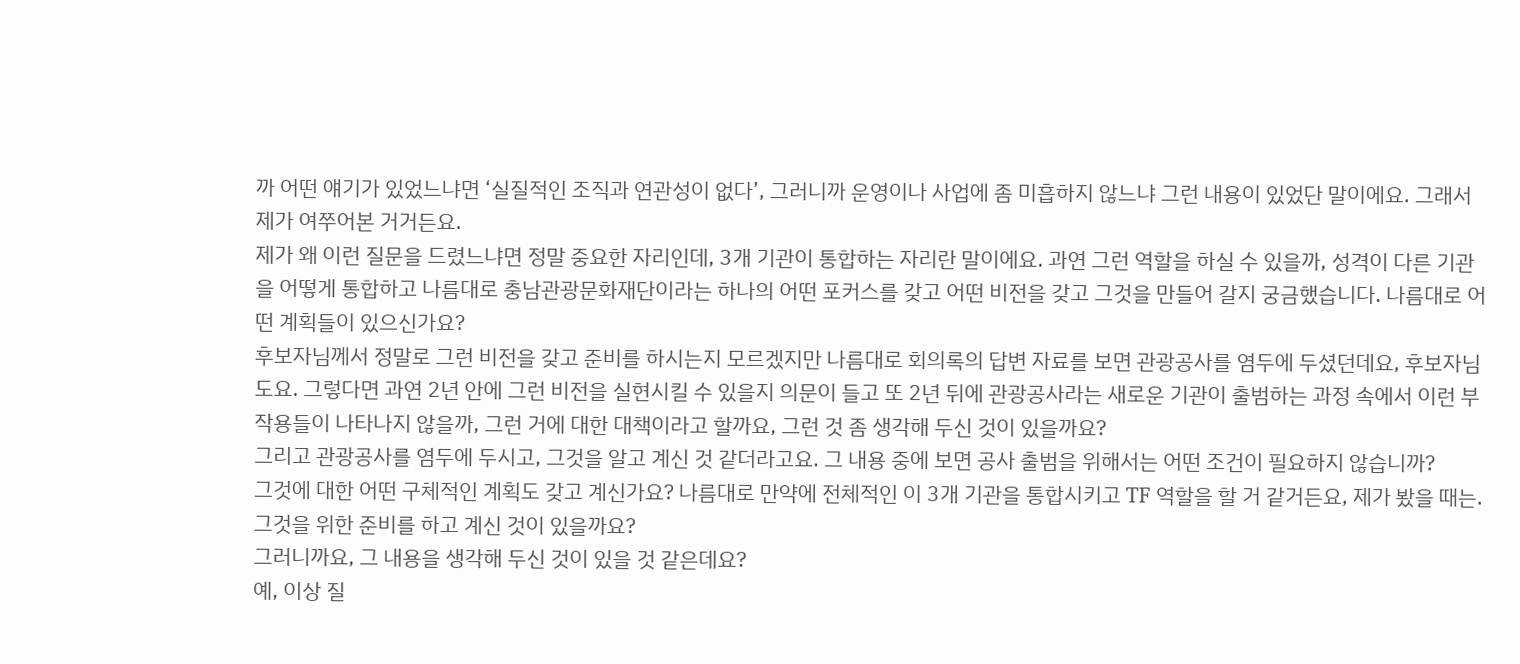까 어떤 얘기가 있었느냐면 ‘실질적인 조직과 연관성이 없다’, 그러니까 운영이나 사업에 좀 미흡하지 않느냐 그런 내용이 있었단 말이에요. 그래서 제가 여쭈어본 거거든요.
제가 왜 이런 질문을 드렸느냐면 정말 중요한 자리인데, 3개 기관이 통합하는 자리란 말이에요. 과연 그런 역할을 하실 수 있을까, 성격이 다른 기관을 어떻게 통합하고 나름대로 충남관광문화재단이라는 하나의 어떤 포커스를 갖고 어떤 비전을 갖고 그것을 만들어 갈지 궁금했습니다. 나름대로 어떤 계획들이 있으신가요?
후보자님께서 정말로 그런 비전을 갖고 준비를 하시는지 모르겠지만 나름대로 회의록의 답변 자료를 보면 관광공사를 염두에 두셨던데요, 후보자님도요. 그렇다면 과연 2년 안에 그런 비전을 실현시킬 수 있을지 의문이 들고 또 2년 뒤에 관광공사라는 새로운 기관이 출범하는 과정 속에서 이런 부작용들이 나타나지 않을까, 그런 거에 대한 대책이라고 할까요, 그런 것 좀 생각해 두신 것이 있을까요?
그리고 관광공사를 염두에 두시고, 그것을 알고 계신 것 같더라고요. 그 내용 중에 보면 공사 출범을 위해서는 어떤 조건이 필요하지 않습니까?
그것에 대한 어떤 구체적인 계획도 갖고 계신가요? 나름대로 만약에 전체적인 이 3개 기관을 통합시키고 TF 역할을 할 거 같거든요, 제가 봤을 때는. 그것을 위한 준비를 하고 계신 것이 있을까요?
그러니까요, 그 내용을 생각해 두신 것이 있을 것 같은데요?
예, 이상 질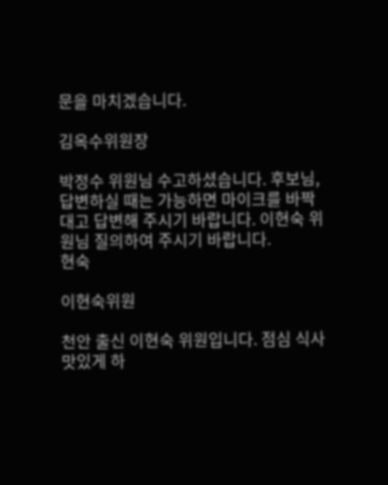문을 마치겠습니다.

김옥수위원장

박정수 위원님 수고하셨습니다. 후보님, 답변하실 때는 가능하면 마이크를 바짝 대고 답변해 주시기 바랍니다. 이현숙 위원님 질의하여 주시기 바랍니다.
현숙

이현숙위원

천안 출신 이현숙 위원입니다. 점심 식사 맛있게 하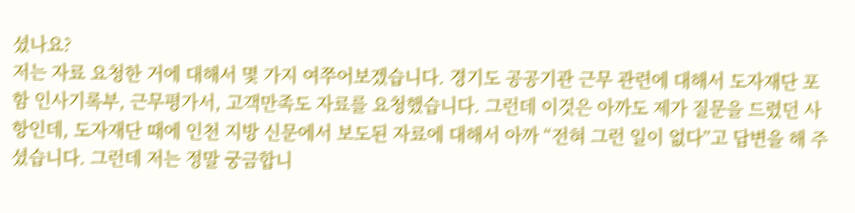셨나요?
저는 자료 요청한 거에 대해서 몇 가지 여쭈어보겠습니다. 경기도 공공기관 근무 관련에 대해서 도자재단 포함 인사기록부, 근무평가서, 고객만족도 자료를 요청했습니다. 그런데 이것은 아까도 제가 질문을 드렸던 사항인데, 도자재단 때에 인천 지방 신문에서 보도된 자료에 대해서 아까 “전혀 그런 일이 없다”고 답변을 해 주셨습니다. 그런데 저는 정말 궁금합니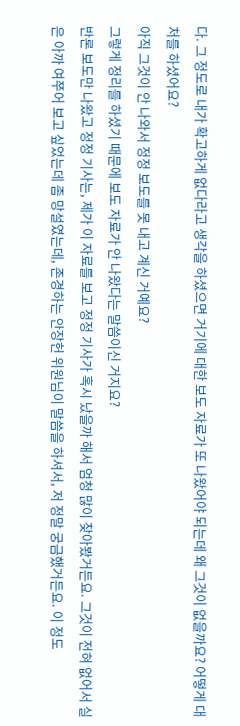다. 그 정도로 내가 확고하게 없다라고 생각을 하셨으면 거기에 대한 보도 자료가 또 나왔어야 되는데 왜 그것이 없을까요? 어떻게 대처를 하셨어요?
아직 그것이 안 나와서 정정 보도를 못 내고 계신 거예요?
그렇게 정리를 하셨기 때문에 보도 자료가 안 나왔다는 말씀이신 거지요?
반론 보도만 나왔고 정정 기사는, 제가 이 자료를 보고 정정 기사가 혹시 났을까 해서 엄청 많이 찾아봤거든요. 그것이 전혀 없어서 실은 아까 여쭈어 보고 싶었는데 좀 망설였는데, 존경하는 안장헌 위원님이 말씀을 하셔서, 저 정말 궁금했거든요. 이 정도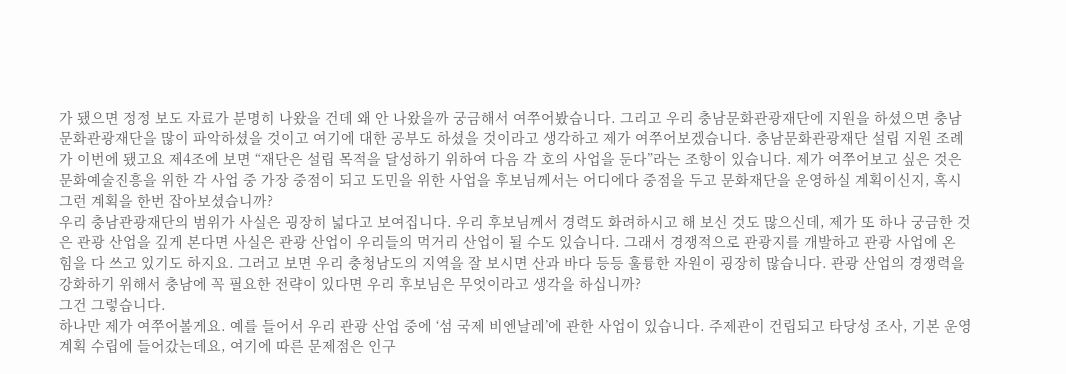가 됐으면 정정 보도 자료가 분명히 나왔을 건데 왜 안 나왔을까 궁금해서 여쭈어봤습니다. 그리고 우리 충남문화관광재단에 지원을 하셨으면 충남문화관광재단을 많이 파악하셨을 것이고 여기에 대한 공부도 하셨을 것이라고 생각하고 제가 여쭈어보겠습니다. 충남문화관광재단 설립 지원 조례가 이번에 됐고요 제4조에 보면 “재단은 설립 목적을 달성하기 위하여 다음 각 호의 사업을 둔다”라는 조항이 있습니다. 제가 여쭈어보고 싶은 것은 문화예술진흥을 위한 각 사업 중 가장 중점이 되고 도민을 위한 사업을 후보님께서는 어디에다 중점을 두고 문화재단을 운영하실 계획이신지, 혹시 그런 계획을 한번 잡아보셨습니까?
우리 충남관광재단의 범위가 사실은 굉장히 넓다고 보여집니다. 우리 후보님께서 경력도 화려하시고 해 보신 것도 많으신데, 제가 또 하나 궁금한 것은 관광 산업을 깊게 본다면 사실은 관광 산업이 우리들의 먹거리 산업이 될 수도 있습니다. 그래서 경쟁적으로 관광지를 개발하고 관광 사업에 온 힘을 다 쓰고 있기도 하지요. 그러고 보면 우리 충청남도의 지역을 잘 보시면 산과 바다 등등 훌륭한 자원이 굉장히 많습니다. 관광 산업의 경쟁력을 강화하기 위해서 충남에 꼭 필요한 전략이 있다면 우리 후보님은 무엇이라고 생각을 하십니까?
그건 그렇습니다.
하나만 제가 여쭈어볼게요. 예를 들어서 우리 관광 산업 중에 ‘섬 국제 비엔날레’에 관한 사업이 있습니다. 주제관이 건립되고 타당성 조사, 기본 운영 계획 수립에 들어갔는데요, 여기에 따른 문제점은 인구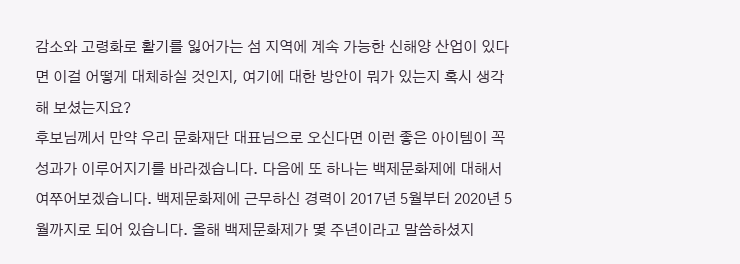감소와 고령화로 활기를 잃어가는 섬 지역에 계속 가능한 신해양 산업이 있다면 이걸 어떻게 대체하실 것인지, 여기에 대한 방안이 뭐가 있는지 혹시 생각해 보셨는지요?
후보님께서 만약 우리 문화재단 대표님으로 오신다면 이런 좋은 아이템이 꼭 성과가 이루어지기를 바라겠습니다. 다음에 또 하나는 백제문화제에 대해서 여쭈어보겠습니다. 백제문화제에 근무하신 경력이 2017년 5월부터 2020년 5월까지로 되어 있습니다. 올해 백제문화제가 몇 주년이라고 말씀하셨지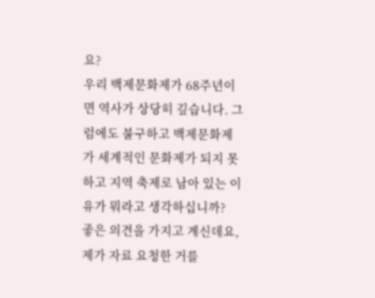요?
우리 백제문화제가 68주년이면 역사가 상당히 깊습니다. 그럼에도 불구하고 백제문화제가 세계적인 문화제가 되지 못하고 지역 축제로 남아 있는 이유가 뭐라고 생각하십니까?
좋은 의견을 가지고 계신데요, 제가 자료 요청한 거를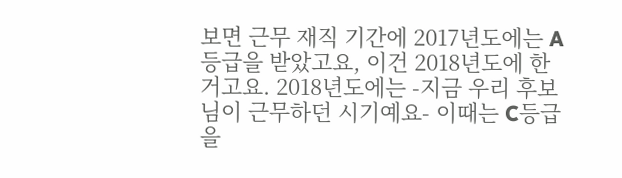보면 근무 재직 기간에 2017년도에는 A등급을 받았고요, 이건 2018년도에 한 거고요. 2018년도에는 -지금 우리 후보님이 근무하던 시기예요- 이때는 C등급을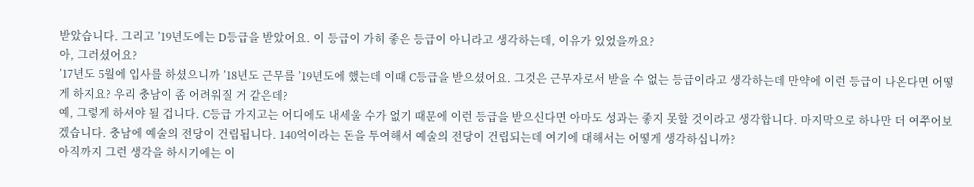받았습니다. 그리고 ’19년도에는 D등급을 받았어요. 이 등급이 가히 좋은 등급이 아니라고 생각하는데, 이유가 있었을까요?
아, 그러셨어요?
’17년도 5월에 입사를 하셨으니까 ’18년도 근무를 ’19년도에 했는데 이때 C등급을 받으셨어요. 그것은 근무자로서 받을 수 없는 등급이라고 생각하는데 만약에 이런 등급이 나온다면 어떻게 하지요? 우리 충남이 좀 어려워질 거 같은데?
예, 그렇게 하셔야 될 겁니다. C등급 가지고는 어디에도 내세울 수가 없기 때문에 이런 등급을 받으신다면 아마도 성과는 좋지 못할 것이라고 생각합니다. 마지막으로 하나만 더 여쭈어보겠습니다. 충남에 예술의 전당이 건립됩니다. 140억이라는 돈을 투여해서 예술의 전당이 건립되는데 여기에 대해서는 어떻게 생각하십니까?
아직까지 그런 생각을 하시기에는 이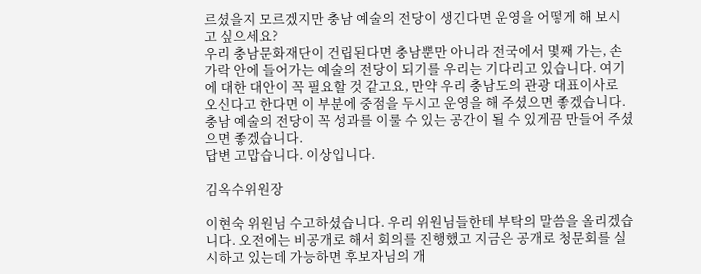르셨을지 모르겠지만 충남 예술의 전당이 생긴다면 운영을 어떻게 해 보시고 싶으세요?
우리 충남문화재단이 건립된다면 충남뿐만 아니라 전국에서 몇째 가는, 손가락 안에 들어가는 예술의 전당이 되기를 우리는 기다리고 있습니다. 여기에 대한 대안이 꼭 필요할 것 같고요, 만약 우리 충남도의 관광 대표이사로 오신다고 한다면 이 부분에 중점을 두시고 운영을 해 주셨으면 좋겠습니다. 충남 예술의 전당이 꼭 성과를 이룰 수 있는 공간이 될 수 있게끔 만들어 주셨으면 좋겠습니다.
답변 고맙습니다. 이상입니다.

김옥수위원장

이현숙 위원님 수고하셨습니다. 우리 위원님들한테 부탁의 말씀을 올리겠습니다. 오전에는 비공개로 해서 회의를 진행했고 지금은 공개로 청문회를 실시하고 있는데 가능하면 후보자님의 개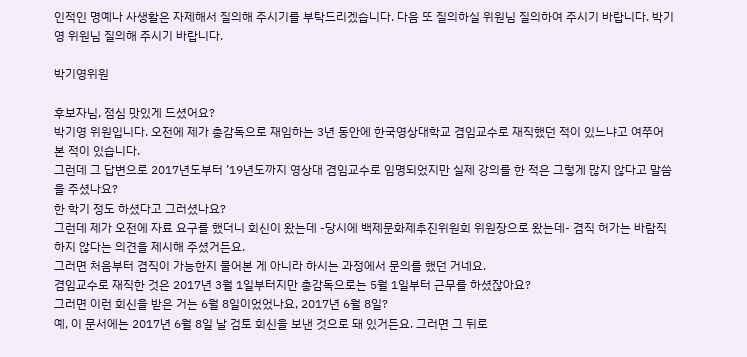인적인 명예나 사생활은 자제해서 질의해 주시기를 부탁드리겠습니다. 다음 또 질의하실 위원님 질의하여 주시기 바랍니다. 박기영 위원님 질의해 주시기 바랍니다.

박기영위원

후보자님, 점심 맛있게 드셨어요?
박기영 위원입니다. 오전에 제가 총감독으로 재임하는 3년 동안에 한국영상대학교 겸임교수로 재직했던 적이 있느냐고 여쭈어본 적이 있습니다.
그런데 그 답변으로 2017년도부터 ’19년도까지 영상대 겸임교수로 임명되었지만 실제 강의를 한 적은 그렇게 많지 않다고 말씀을 주셨나요?
한 학기 정도 하셨다고 그러셨나요?
그런데 제가 오전에 자료 요구를 했더니 회신이 왔는데 -당시에 백제문화제추진위원회 위원장으로 왔는데- 겸직 허가는 바람직하지 않다는 의견을 제시해 주셨거든요.
그러면 처음부터 겸직이 가능한지 물어본 게 아니라 하시는 과정에서 문의를 했던 거네요.
겸임교수로 재직한 것은 2017년 3월 1일부터지만 총감독으로는 5월 1일부터 근무를 하셨잖아요?
그러면 이런 회신을 받은 거는 6월 8일이었었나요, 2017년 6월 8일?
예, 이 문서에는 2017년 6월 8일 날 검토 회신을 보낸 것으로 돼 있거든요. 그러면 그 뒤로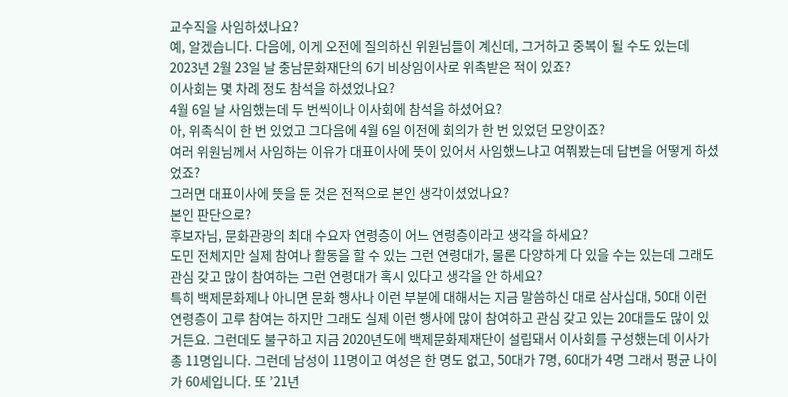교수직을 사임하셨나요?
예, 알겠습니다. 다음에, 이게 오전에 질의하신 위원님들이 계신데, 그거하고 중복이 될 수도 있는데 2023년 2월 23일 날 충남문화재단의 6기 비상임이사로 위촉받은 적이 있죠?
이사회는 몇 차례 정도 참석을 하셨었나요?
4월 6일 날 사임했는데 두 번씩이나 이사회에 참석을 하셨어요?
아, 위촉식이 한 번 있었고 그다음에 4월 6일 이전에 회의가 한 번 있었던 모양이죠?
여러 위원님께서 사임하는 이유가 대표이사에 뜻이 있어서 사임했느냐고 여쭤봤는데 답변을 어떻게 하셨었죠?
그러면 대표이사에 뜻을 둔 것은 전적으로 본인 생각이셨었나요?
본인 판단으로?
후보자님, 문화관광의 최대 수요자 연령층이 어느 연령층이라고 생각을 하세요?
도민 전체지만 실제 참여나 활동을 할 수 있는 그런 연령대가, 물론 다양하게 다 있을 수는 있는데 그래도 관심 갖고 많이 참여하는 그런 연령대가 혹시 있다고 생각을 안 하세요?
특히 백제문화제나 아니면 문화 행사나 이런 부분에 대해서는 지금 말씀하신 대로 삼사십대, 50대 이런 연령층이 고루 참여는 하지만 그래도 실제 이런 행사에 많이 참여하고 관심 갖고 있는 20대들도 많이 있거든요. 그런데도 불구하고 지금 2020년도에 백제문화제재단이 설립돼서 이사회를 구성했는데 이사가 총 11명입니다. 그런데 남성이 11명이고 여성은 한 명도 없고, 50대가 7명, 60대가 4명 그래서 평균 나이가 60세입니다. 또 ’21년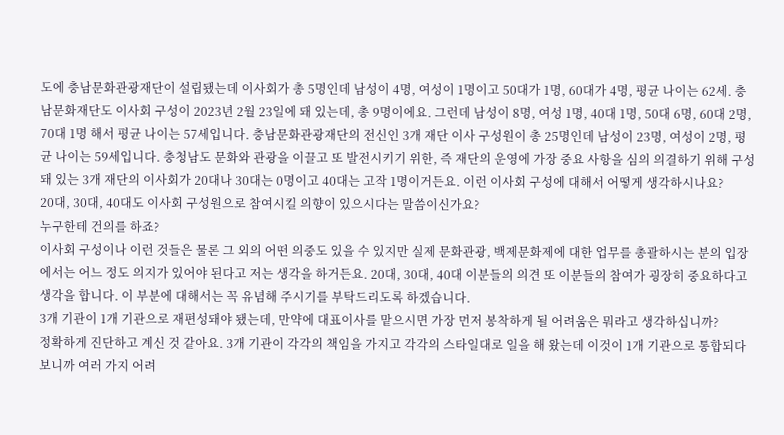도에 충남문화관광재단이 설립됐는데 이사회가 총 5명인데 남성이 4명, 여성이 1명이고 50대가 1명, 60대가 4명, 평균 나이는 62세. 충남문화재단도 이사회 구성이 2023년 2월 23일에 돼 있는데, 총 9명이에요. 그런데 남성이 8명, 여성 1명, 40대 1명, 50대 6명, 60대 2명, 70대 1명 해서 평균 나이는 57세입니다. 충남문화관광재단의 전신인 3개 재단 이사 구성원이 총 25명인데 남성이 23명, 여성이 2명, 평균 나이는 59세입니다. 충청남도 문화와 관광을 이끌고 또 발전시키기 위한, 즉 재단의 운영에 가장 중요 사항을 심의 의결하기 위해 구성돼 있는 3개 재단의 이사회가 20대나 30대는 0명이고 40대는 고작 1명이거든요. 이런 이사회 구성에 대해서 어떻게 생각하시나요?
20대, 30대, 40대도 이사회 구성원으로 참여시킬 의향이 있으시다는 말씀이신가요?
누구한테 건의를 하죠?
이사회 구성이나 이런 것들은 물론 그 외의 어떤 의중도 있을 수 있지만 실제 문화관광, 백제문화제에 대한 업무를 총괄하시는 분의 입장에서는 어느 정도 의지가 있어야 된다고 저는 생각을 하거든요. 20대, 30대, 40대 이분들의 의견 또 이분들의 참여가 굉장히 중요하다고 생각을 합니다. 이 부분에 대해서는 꼭 유념해 주시기를 부탁드리도록 하겠습니다.
3개 기관이 1개 기관으로 재편성돼야 됐는데, 만약에 대표이사를 맡으시면 가장 먼저 봉착하게 될 어려움은 뭐라고 생각하십니까?
정확하게 진단하고 계신 것 같아요. 3개 기관이 각각의 책임을 가지고 각각의 스타일대로 일을 해 왔는데 이것이 1개 기관으로 통합되다 보니까 여러 가지 어려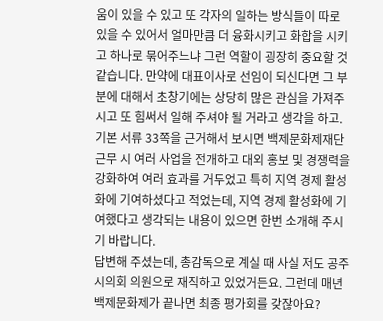움이 있을 수 있고 또 각자의 일하는 방식들이 따로 있을 수 있어서 얼마만큼 더 융화시키고 화합을 시키고 하나로 묶어주느냐 그런 역할이 굉장히 중요할 것 같습니다. 만약에 대표이사로 선임이 되신다면 그 부분에 대해서 초창기에는 상당히 많은 관심을 가져주시고 또 힘써서 일해 주셔야 될 거라고 생각을 하고. 기본 서류 33쪽을 근거해서 보시면 백제문화제재단 근무 시 여러 사업을 전개하고 대외 홍보 및 경쟁력을 강화하여 여러 효과를 거두었고 특히 지역 경제 활성화에 기여하셨다고 적었는데, 지역 경제 활성화에 기여했다고 생각되는 내용이 있으면 한번 소개해 주시기 바랍니다.
답변해 주셨는데, 총감독으로 계실 때 사실 저도 공주시의회 의원으로 재직하고 있었거든요. 그런데 매년 백제문화제가 끝나면 최종 평가회를 갖잖아요?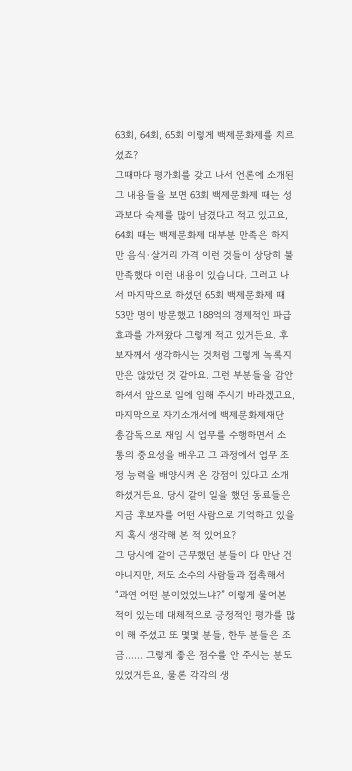63회, 64회, 65회 이렇게 백제문화제를 치르셨죠?
그때마다 평가회를 갖고 나서 언론에 소개된 그 내용들을 보면 63회 백제문화제 때는 성과보다 숙제를 많이 남겼다고 적고 있고요, 64회 때는 백제문화제 대부분 만족은 하지만 음식·살거리 가격 이런 것들이 상당히 불만족했다 이런 내용이 있습니다. 그러고 나서 마지막으로 하셨던 65회 백제문화제 때 53만 명이 방문했고 188억의 경제적인 파급 효과를 가져왔다 그렇게 적고 있거든요. 후보자께서 생각하시는 것처럼 그렇게 녹록지만은 않았던 것 같아요. 그런 부분들을 감안하셔서 앞으로 일에 임해 주시기 바라겠고요, 마지막으로 자기소개서에 백제문화제재단 총감독으로 재임 시 업무를 수행하면서 소통의 중요성을 배우고 그 과정에서 업무 조정 능력을 배양시켜 온 강점이 있다고 소개하셨거든요. 당시 같이 일을 했던 동료들은 지금 후보자를 어떤 사람으로 기억하고 있을지 혹시 생각해 본 적 있어요?
그 당시에 같이 근무했던 분들이 다 만난 건 아니지만, 저도 소수의 사람들과 접촉해서 “과연 어떤 분이었었느냐?” 이렇게 물어본 적이 있는데 대체적으로 긍정적인 평가를 많이 해 주셨고 또 몇몇 분들, 한두 분들은 조금…… 그렇게 좋은 점수를 안 주시는 분도 있었거든요, 물론 각각의 생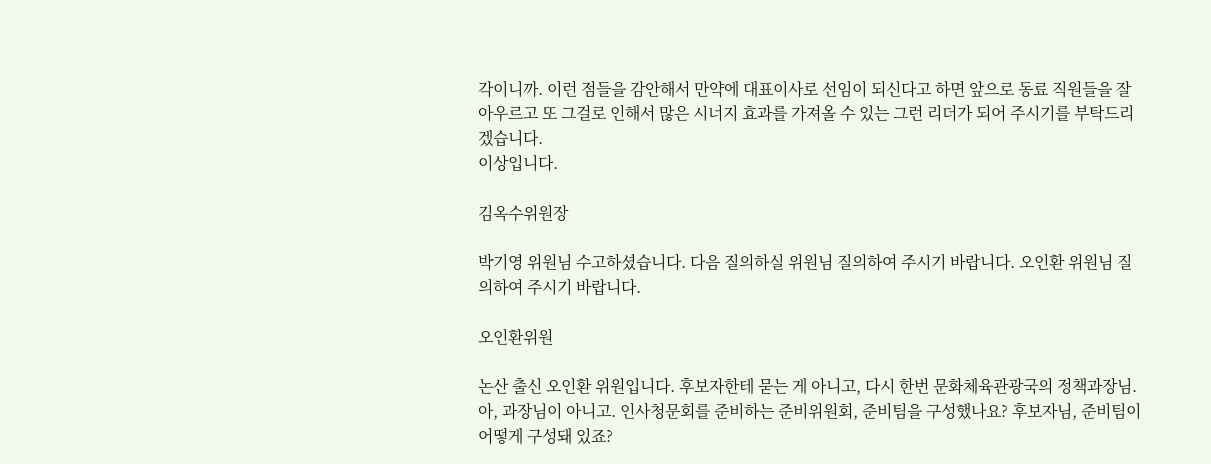각이니까. 이런 점들을 감안해서 만약에 대표이사로 선임이 되신다고 하면 앞으로 동료 직원들을 잘 아우르고 또 그걸로 인해서 많은 시너지 효과를 가져올 수 있는 그런 리더가 되어 주시기를 부탁드리겠습니다.
이상입니다.

김옥수위원장

박기영 위원님 수고하셨습니다. 다음 질의하실 위원님 질의하여 주시기 바랍니다. 오인환 위원님 질의하여 주시기 바랍니다.

오인환위원

논산 출신 오인환 위원입니다. 후보자한테 묻는 게 아니고, 다시 한번 문화체육관광국의 정책과장님. 아, 과장님이 아니고. 인사청문회를 준비하는 준비위원회, 준비팀을 구성했나요? 후보자님, 준비팀이 어떻게 구성돼 있죠?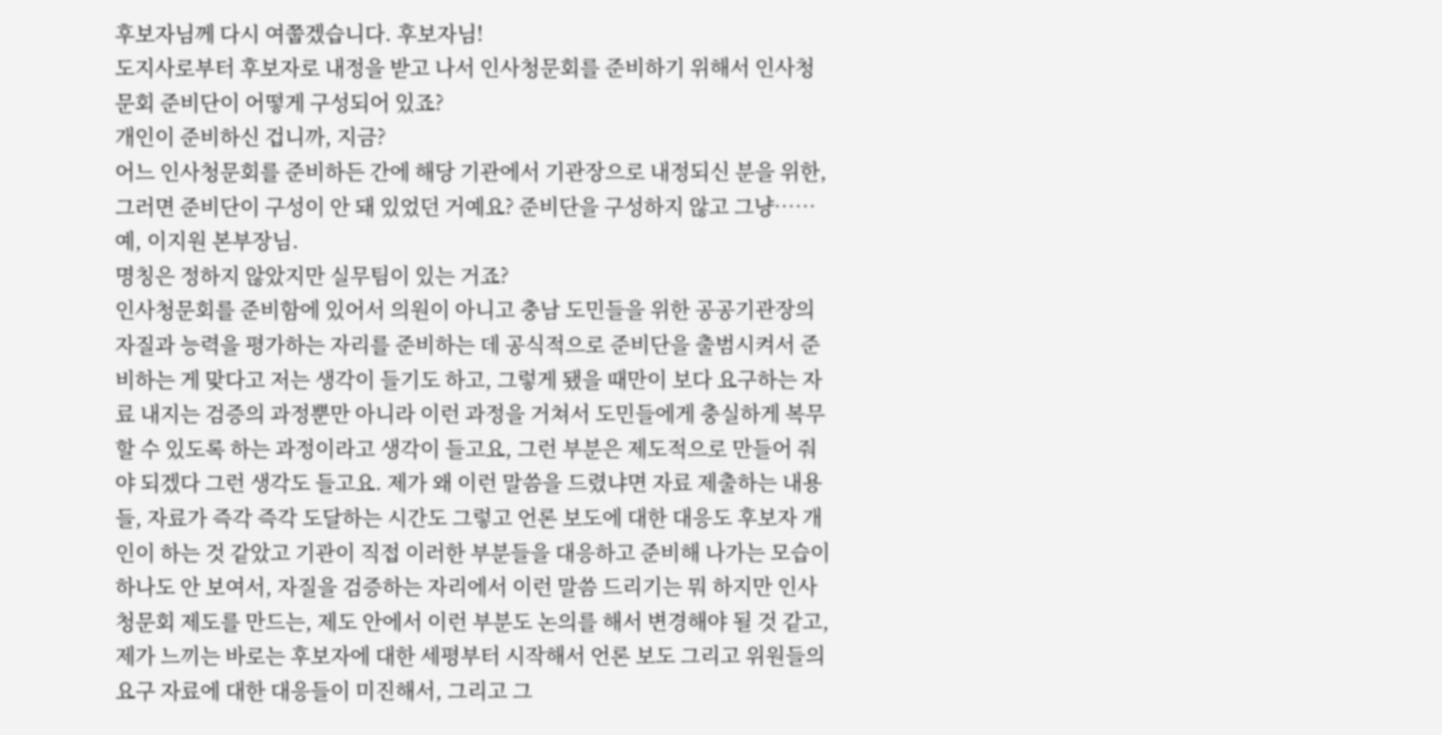후보자님께 다시 여쭙겠습니다. 후보자님!
도지사로부터 후보자로 내정을 받고 나서 인사청문회를 준비하기 위해서 인사청문회 준비단이 어떻게 구성되어 있죠?
개인이 준비하신 겁니까, 지금?
어느 인사청문회를 준비하든 간에 해당 기관에서 기관장으로 내정되신 분을 위한, 그러면 준비단이 구성이 안 돼 있었던 거예요? 준비단을 구성하지 않고 그냥…… 예, 이지원 본부장님.
명칭은 정하지 않았지만 실무팀이 있는 거죠?
인사청문회를 준비함에 있어서 의원이 아니고 충남 도민들을 위한 공공기관장의 자질과 능력을 평가하는 자리를 준비하는 데 공식적으로 준비단을 출범시켜서 준비하는 게 맞다고 저는 생각이 들기도 하고, 그렇게 됐을 때만이 보다 요구하는 자료 내지는 검증의 과정뿐만 아니라 이런 과정을 거쳐서 도민들에게 충실하게 복무할 수 있도록 하는 과정이라고 생각이 들고요, 그런 부분은 제도적으로 만들어 줘야 되겠다 그런 생각도 들고요. 제가 왜 이런 말씀을 드렸냐면 자료 제출하는 내용들, 자료가 즉각 즉각 도달하는 시간도 그렇고 언론 보도에 대한 대응도 후보자 개인이 하는 것 같았고 기관이 직접 이러한 부분들을 대응하고 준비해 나가는 모습이 하나도 안 보여서, 자질을 검증하는 자리에서 이런 말씀 드리기는 뭐 하지만 인사청문회 제도를 만드는, 제도 안에서 이런 부분도 논의를 해서 변경해야 될 것 같고, 제가 느끼는 바로는 후보자에 대한 세평부터 시작해서 언론 보도 그리고 위원들의 요구 자료에 대한 대응들이 미진해서, 그리고 그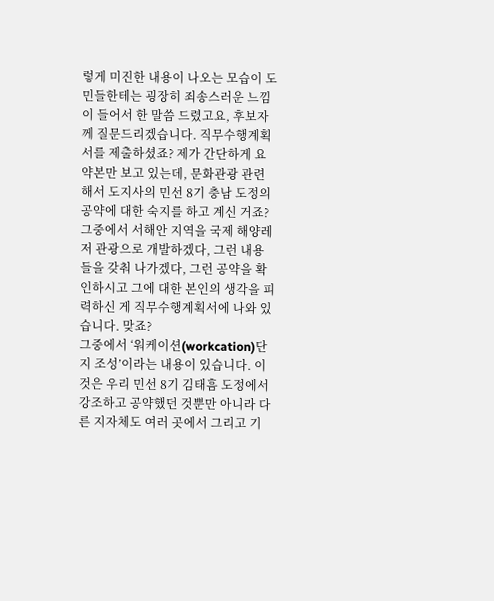렇게 미진한 내용이 나오는 모습이 도민들한테는 굉장히 죄송스러운 느낌이 들어서 한 말씀 드렸고요, 후보자께 질문드리겠습니다. 직무수행계획서를 제출하셨죠? 제가 간단하게 요약본만 보고 있는데, 문화관광 관련해서 도지사의 민선 8기 충남 도정의 공약에 대한 숙지를 하고 계신 거죠?
그중에서 서해안 지역을 국제 해양레저 관광으로 개발하겠다, 그런 내용들을 갖춰 나가겠다, 그런 공약을 확인하시고 그에 대한 본인의 생각을 피력하신 게 직무수행계획서에 나와 있습니다. 맞죠?
그중에서 ‘워케이션(workcation)단지 조성’이라는 내용이 있습니다. 이것은 우리 민선 8기 김태흠 도정에서 강조하고 공약했던 것뿐만 아니라 다른 지자체도 여러 곳에서 그리고 기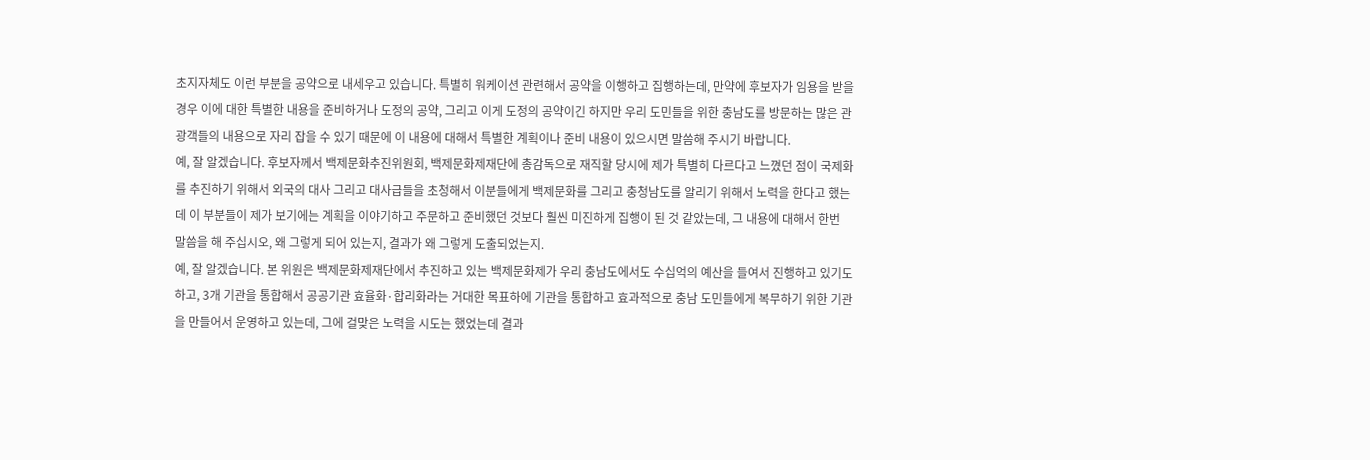초지자체도 이런 부분을 공약으로 내세우고 있습니다. 특별히 워케이션 관련해서 공약을 이행하고 집행하는데, 만약에 후보자가 임용을 받을 경우 이에 대한 특별한 내용을 준비하거나 도정의 공약, 그리고 이게 도정의 공약이긴 하지만 우리 도민들을 위한 충남도를 방문하는 많은 관광객들의 내용으로 자리 잡을 수 있기 때문에 이 내용에 대해서 특별한 계획이나 준비 내용이 있으시면 말씀해 주시기 바랍니다.
예, 잘 알겠습니다. 후보자께서 백제문화추진위원회, 백제문화제재단에 총감독으로 재직할 당시에 제가 특별히 다르다고 느꼈던 점이 국제화를 추진하기 위해서 외국의 대사 그리고 대사급들을 초청해서 이분들에게 백제문화를 그리고 충청남도를 알리기 위해서 노력을 한다고 했는데 이 부분들이 제가 보기에는 계획을 이야기하고 주문하고 준비했던 것보다 훨씬 미진하게 집행이 된 것 같았는데, 그 내용에 대해서 한번 말씀을 해 주십시오, 왜 그렇게 되어 있는지, 결과가 왜 그렇게 도출되었는지.
예, 잘 알겠습니다. 본 위원은 백제문화제재단에서 추진하고 있는 백제문화제가 우리 충남도에서도 수십억의 예산을 들여서 진행하고 있기도 하고, 3개 기관을 통합해서 공공기관 효율화·합리화라는 거대한 목표하에 기관을 통합하고 효과적으로 충남 도민들에게 복무하기 위한 기관을 만들어서 운영하고 있는데, 그에 걸맞은 노력을 시도는 했었는데 결과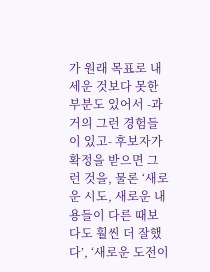가 원래 목표로 내세운 것보다 못한 부분도 있어서 -과거의 그런 경험들이 있고- 후보자가 확정을 받으면 그런 것을, 물론 ‘새로운 시도, 새로운 내용들이 다른 때보다도 훨씬 더 잘했다’, ‘새로운 도전이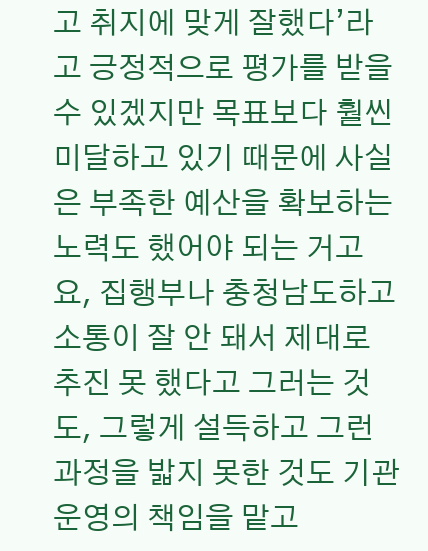고 취지에 맞게 잘했다’라고 긍정적으로 평가를 받을 수 있겠지만 목표보다 훨씬 미달하고 있기 때문에 사실은 부족한 예산을 확보하는 노력도 했어야 되는 거고요, 집행부나 충청남도하고 소통이 잘 안 돼서 제대로 추진 못 했다고 그러는 것도, 그렇게 설득하고 그런 과정을 밟지 못한 것도 기관 운영의 책임을 맡고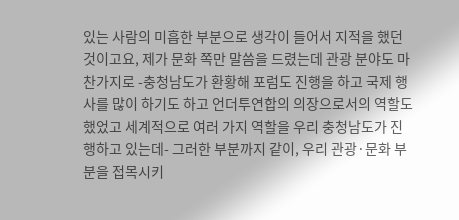있는 사람의 미흡한 부분으로 생각이 들어서 지적을 했던 것이고요, 제가 문화 쪽만 말씀을 드렸는데 관광 분야도 마찬가지로 -충청남도가 환황해 포럼도 진행을 하고 국제 행사를 많이 하기도 하고 언더투연합의 의장으로서의 역할도 했었고 세계적으로 여러 가지 역할을 우리 충청남도가 진행하고 있는데- 그러한 부분까지 같이, 우리 관광·문화 부분을 접목시키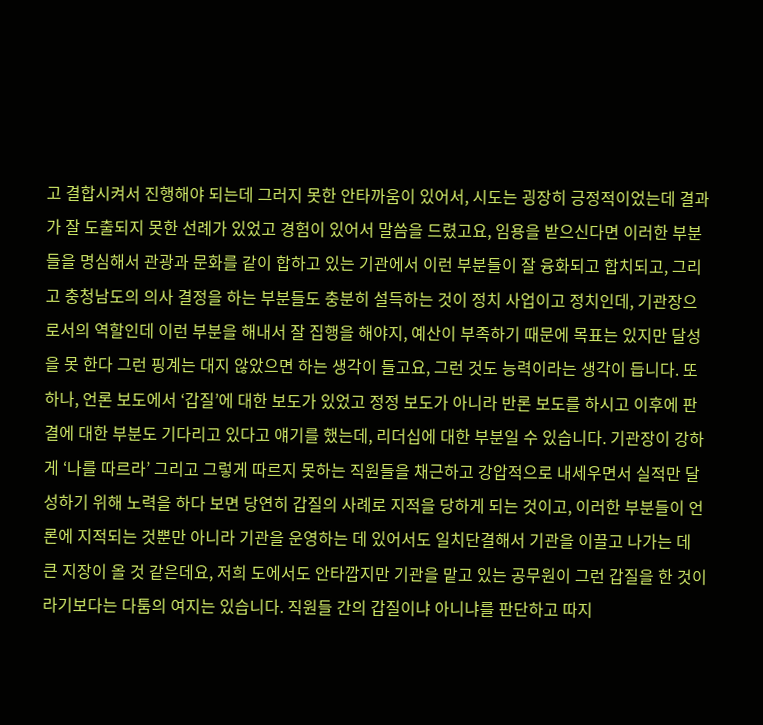고 결합시켜서 진행해야 되는데 그러지 못한 안타까움이 있어서, 시도는 굉장히 긍정적이었는데 결과가 잘 도출되지 못한 선례가 있었고 경험이 있어서 말씀을 드렸고요, 임용을 받으신다면 이러한 부분들을 명심해서 관광과 문화를 같이 합하고 있는 기관에서 이런 부분들이 잘 융화되고 합치되고, 그리고 충청남도의 의사 결정을 하는 부분들도 충분히 설득하는 것이 정치 사업이고 정치인데, 기관장으로서의 역할인데 이런 부분을 해내서 잘 집행을 해야지, 예산이 부족하기 때문에 목표는 있지만 달성을 못 한다 그런 핑계는 대지 않았으면 하는 생각이 들고요, 그런 것도 능력이라는 생각이 듭니다. 또 하나, 언론 보도에서 ‘갑질’에 대한 보도가 있었고 정정 보도가 아니라 반론 보도를 하시고 이후에 판결에 대한 부분도 기다리고 있다고 얘기를 했는데, 리더십에 대한 부분일 수 있습니다. 기관장이 강하게 ‘나를 따르라’ 그리고 그렇게 따르지 못하는 직원들을 채근하고 강압적으로 내세우면서 실적만 달성하기 위해 노력을 하다 보면 당연히 갑질의 사례로 지적을 당하게 되는 것이고, 이러한 부분들이 언론에 지적되는 것뿐만 아니라 기관을 운영하는 데 있어서도 일치단결해서 기관을 이끌고 나가는 데 큰 지장이 올 것 같은데요, 저희 도에서도 안타깝지만 기관을 맡고 있는 공무원이 그런 갑질을 한 것이라기보다는 다툼의 여지는 있습니다. 직원들 간의 갑질이냐 아니냐를 판단하고 따지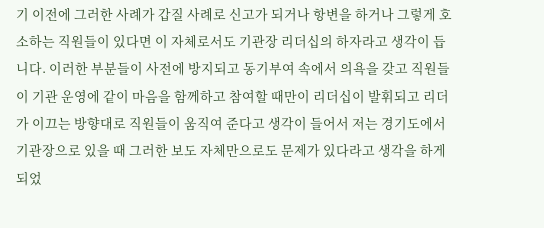기 이전에 그러한 사례가 갑질 사례로 신고가 되거나 항변을 하거나 그렇게 호소하는 직원들이 있다면 이 자체로서도 기관장 리더십의 하자라고 생각이 듭니다. 이러한 부분들이 사전에 방지되고 동기부여 속에서 의욕을 갖고 직원들이 기관 운영에 같이 마음을 함께하고 참여할 때만이 리더십이 발휘되고 리더가 이끄는 방향대로 직원들이 움직여 준다고 생각이 들어서 저는 경기도에서 기관장으로 있을 때 그러한 보도 자체만으로도 문제가 있다라고 생각을 하게 되었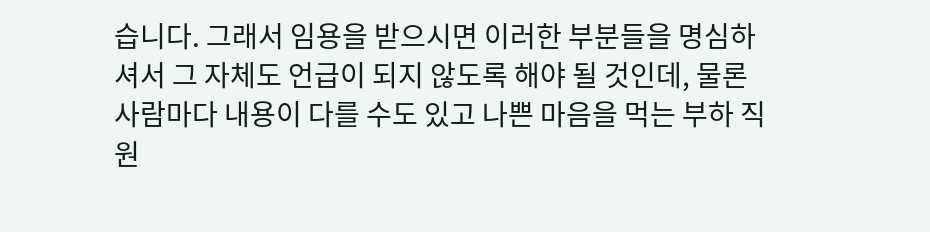습니다. 그래서 임용을 받으시면 이러한 부분들을 명심하셔서 그 자체도 언급이 되지 않도록 해야 될 것인데, 물론 사람마다 내용이 다를 수도 있고 나쁜 마음을 먹는 부하 직원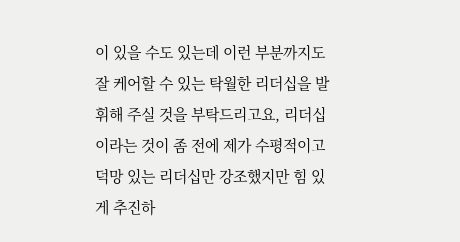이 있을 수도 있는데 이런 부분까지도 잘 케어할 수 있는 탁월한 리더십을 발휘해 주실 것을 부탁드리고요, 리더십이라는 것이 좀 전에 제가 수평적이고 덕망 있는 리더십만 강조했지만 힘 있게 추진하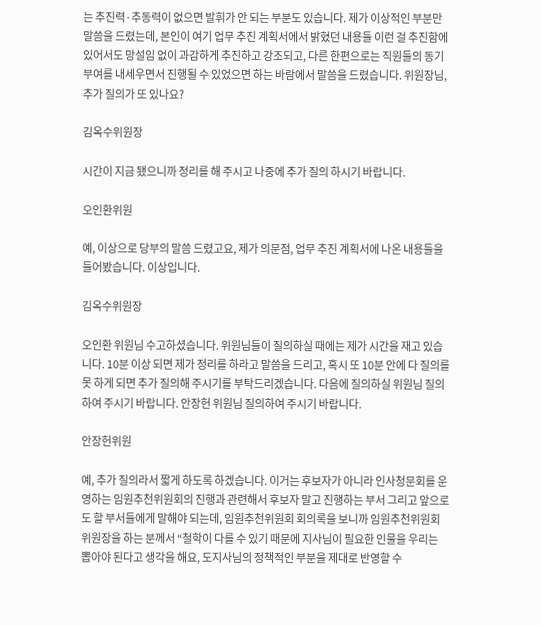는 추진력·추동력이 없으면 발휘가 안 되는 부분도 있습니다. 제가 이상적인 부분만 말씀을 드렸는데, 본인이 여기 업무 추진 계획서에서 밝혔던 내용들 이런 걸 추진함에 있어서도 망설임 없이 과감하게 추진하고 강조되고, 다른 한편으로는 직원들의 동기부여를 내세우면서 진행될 수 있었으면 하는 바람에서 말씀을 드렸습니다. 위원장님, 추가 질의가 또 있나요?

김옥수위원장

시간이 지금 됐으니까 정리를 해 주시고 나중에 추가 질의 하시기 바랍니다.

오인환위원

예, 이상으로 당부의 말씀 드렸고요, 제가 의문점, 업무 추진 계획서에 나온 내용들을 들어봤습니다. 이상입니다.

김옥수위원장

오인환 위원님 수고하셨습니다. 위원님들이 질의하실 때에는 제가 시간을 재고 있습니다. 10분 이상 되면 제가 정리를 하라고 말씀을 드리고, 혹시 또 10분 안에 다 질의를 못 하게 되면 추가 질의해 주시기를 부탁드리겠습니다. 다음에 질의하실 위원님 질의하여 주시기 바랍니다. 안장헌 위원님 질의하여 주시기 바랍니다.

안장헌위원

예, 추가 질의라서 짧게 하도록 하겠습니다. 이거는 후보자가 아니라 인사청문회를 운영하는 임원추천위원회의 진행과 관련해서 후보자 말고 진행하는 부서 그리고 앞으로도 할 부서들에게 말해야 되는데, 임원추천위원회 회의록을 보니까 임원추천위원회 위원장을 하는 분께서 “철학이 다를 수 있기 때문에 지사님이 필요한 인물을 우리는 뽑아야 된다고 생각을 해요, 도지사님의 정책적인 부분을 제대로 반영할 수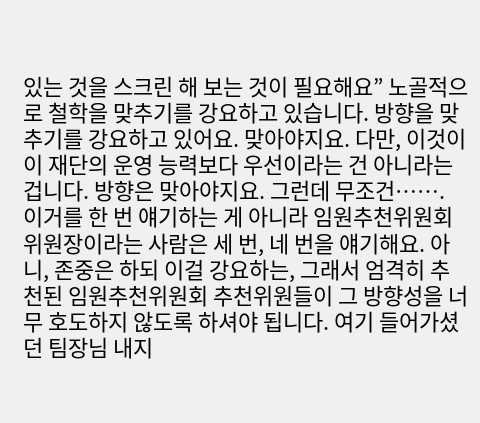있는 것을 스크린 해 보는 것이 필요해요” 노골적으로 철학을 맞추기를 강요하고 있습니다. 방향을 맞추기를 강요하고 있어요. 맞아야지요. 다만, 이것이 이 재단의 운영 능력보다 우선이라는 건 아니라는 겁니다. 방향은 맞아야지요. 그런데 무조건……. 이거를 한 번 얘기하는 게 아니라 임원추천위원회 위원장이라는 사람은 세 번, 네 번을 얘기해요. 아니, 존중은 하되 이걸 강요하는, 그래서 엄격히 추천된 임원추천위원회 추천위원들이 그 방향성을 너무 호도하지 않도록 하셔야 됩니다. 여기 들어가셨던 팀장님 내지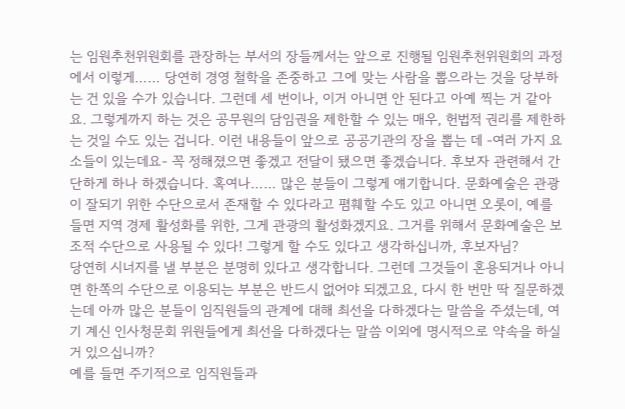는 임원추천위원회를 관장하는 부서의 장들께서는 앞으로 진행될 임원추천위원회의 과정에서 이렇게…… 당연히 경영 철학을 존중하고 그에 맞는 사람을 뽑으라는 것을 당부하는 건 있을 수가 있습니다. 그런데 세 번이나, 이거 아니면 안 된다고 아예 찍는 거 같아요. 그렇게까지 하는 것은 공무원의 담임권을 제한할 수 있는 매우, 헌법적 권리를 제한하는 것일 수도 있는 겁니다. 이런 내용들이 앞으로 공공기관의 장을 뽑는 데 -여러 가지 요소들이 있는데요- 꼭 정해졌으면 좋겠고 전달이 됐으면 좋겠습니다. 후보자 관련해서 간단하게 하나 하겠습니다. 혹여나…… 많은 분들이 그렇게 얘기합니다. 문화예술은 관광이 잘되기 위한 수단으로서 존재할 수 있다라고 폄훼할 수도 있고 아니면 오롯이, 예를 들면 지역 경제 활성화를 위한, 그게 관광의 활성화겠지요. 그거를 위해서 문화예술은 보조적 수단으로 사용될 수 있다! 그렇게 할 수도 있다고 생각하십니까, 후보자님?
당연히 시너지를 낼 부분은 분명히 있다고 생각합니다. 그런데 그것들이 혼용되거나 아니면 한쪽의 수단으로 이용되는 부분은 반드시 없어야 되겠고요, 다시 한 번만 딱 질문하겠는데 아까 많은 분들이 임직원들의 관계에 대해 최선을 다하겠다는 말씀을 주셨는데, 여기 계신 인사청문회 위원들에게 최선을 다하겠다는 말씀 이외에 명시적으로 약속을 하실 거 있으십니까?
예를 들면 주기적으로 임직원들과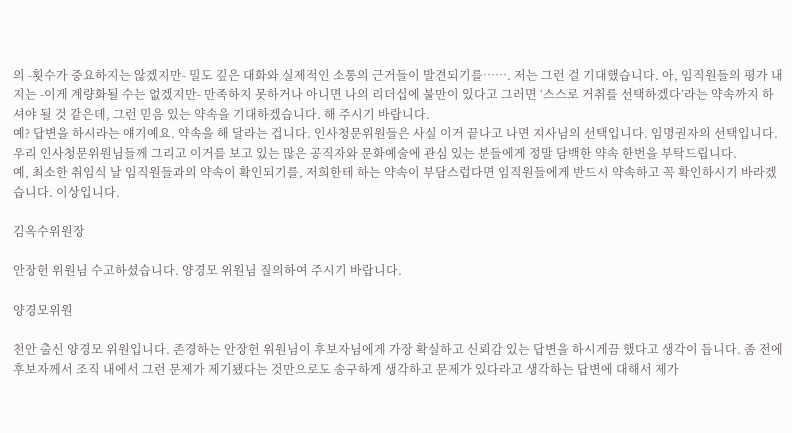의 -횟수가 중요하지는 않겠지만- 밀도 깊은 대화와 실제적인 소통의 근거들이 발견되기를……. 저는 그런 걸 기대했습니다. 아, 임직원들의 평가 내지는 -이게 계량화될 수는 없겠지만- 만족하지 못하거나 아니면 나의 리더십에 불만이 있다고 그러면 ‘스스로 거취를 선택하겠다’라는 약속까지 하셔야 될 것 같은데, 그런 믿음 있는 약속을 기대하겠습니다. 해 주시기 바랍니다.
예? 답변을 하시라는 얘기예요. 약속을 해 달라는 겁니다. 인사청문위원들은 사실 이거 끝나고 나면 지사님의 선택입니다. 임명권자의 선택입니다. 우리 인사청문위원님들께 그리고 이거를 보고 있는 많은 공직자와 문화예술에 관심 있는 분들에게 정말 담백한 약속 한번을 부탁드립니다.
예, 최소한 취임식 날 임직원들과의 약속이 확인되기를, 저희한테 하는 약속이 부담스럽다면 임직원들에게 반드시 약속하고 꼭 확인하시기 바라겠습니다. 이상입니다.

김옥수위원장

안장헌 위원님 수고하셨습니다. 양경모 위원님 질의하여 주시기 바랍니다.

양경모위원

천안 출신 양경모 위원입니다. 존경하는 안장헌 위원님이 후보자님에게 가장 확실하고 신뢰감 있는 답변을 하시게끔 했다고 생각이 듭니다. 좀 전에 후보자께서 조직 내에서 그런 문제가 제기됐다는 것만으로도 송구하게 생각하고 문제가 있다라고 생각하는 답변에 대해서 제가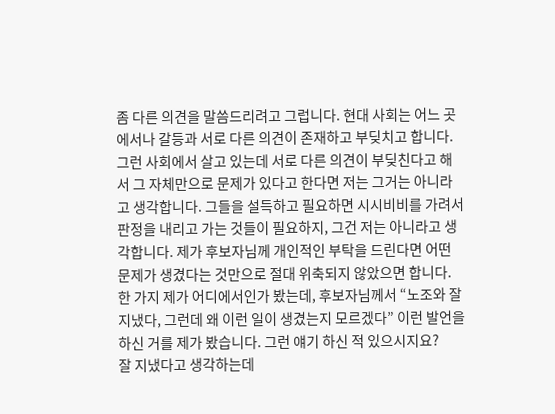좀 다른 의견을 말씀드리려고 그럽니다. 현대 사회는 어느 곳에서나 갈등과 서로 다른 의견이 존재하고 부딪치고 합니다. 그런 사회에서 살고 있는데 서로 다른 의견이 부딪친다고 해서 그 자체만으로 문제가 있다고 한다면 저는 그거는 아니라고 생각합니다. 그들을 설득하고 필요하면 시시비비를 가려서 판정을 내리고 가는 것들이 필요하지, 그건 저는 아니라고 생각합니다. 제가 후보자님께 개인적인 부탁을 드린다면 어떤 문제가 생겼다는 것만으로 절대 위축되지 않았으면 합니다. 한 가지 제가 어디에서인가 봤는데, 후보자님께서 “노조와 잘 지냈다, 그런데 왜 이런 일이 생겼는지 모르겠다” 이런 발언을 하신 거를 제가 봤습니다. 그런 얘기 하신 적 있으시지요?
잘 지냈다고 생각하는데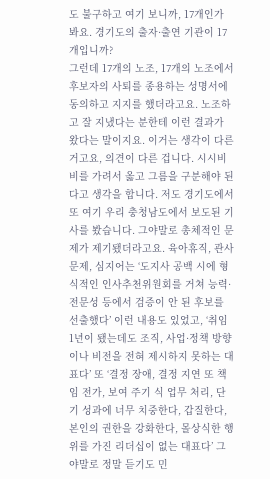도 불구하고 여기 보니까, 17개인가 봐요. 경기도의 출자·출연 기관이 17개입니까?
그런데 17개의 노조, 17개의 노조에서 후보자의 사퇴를 종용하는 성명서에 동의하고 지지를 했더라고요. 노조하고 잘 지냈다는 분한테 이런 결과가 왔다는 말이지요. 이거는 생각이 다른 거고요, 의견이 다른 겁니다. 시시비비를 가려서 옳고 그름을 구분해야 된다고 생각을 합니다. 저도 경기도에서 또 여기 우리 충청남도에서 보도된 기사를 봤습니다. 그야말로 총체적인 문제가 제기됐더라고요. 육아휴직, 관사 문제, 심지어는 ‘도지사 공백 시에 형식적인 인사추천위원회를 거쳐 능력·전문성 등에서 검증이 안 된 후보를 선출했다’ 이런 내용도 있었고, ‘취임 1년이 됐는데도 조직, 사업·정책 방향이나 비전을 전혀 제시하지 못하는 대표다’ 또 ‘결정 장애, 결정 지연 또 책임 전가, 보여 주기 식 업무 처리, 단기 성과에 너무 치중한다, 갑질한다, 본인의 권한을 강화한다, 몰상식한 행위를 가진 리더십이 없는 대표다’ 그야말로 정말 듣기도 민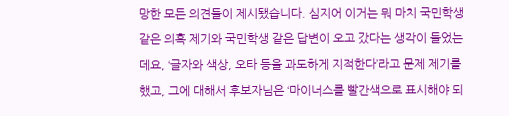망한 모든 의견들이 제시됐습니다. 심지어 이거는 뭐 마치 국민학생 같은 의혹 제기와 국민학생 같은 답변이 오고 갔다는 생각이 들었는데요, ‘글자와 색상, 오타 등을 과도하게 지적한다’라고 문제 제기를 했고, 그에 대해서 후보자님은 ‘마이너스를 빨간색으로 표시해야 되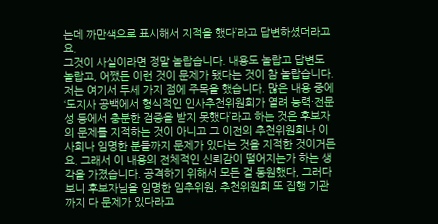는데 까만색으로 표시해서 지적을 했다’라고 답변하셨더라고요.
그것이 사실이라면 정말 놀랍습니다. 내용도 놀랍고 답변도 놀랍고, 어쨌든 이런 것이 문제가 됐다는 것이 참 놀랍습니다. 저는 여기서 두세 가지 점에 주목을 했습니다. 많은 내용 중에 ‘도지사 공백에서 형식적인 인사추천위원회가 열려 능력·전문성 등에서 충분한 검증을 받지 못했다’라고 하는 것은 후보자의 문제를 지적하는 것이 아니고 그 이전의 추천위원회나 이사회나 임명한 분들까지 문제가 있다는 것을 지적한 것이거든요. 그래서 이 내용의 전체적인 신뢰감이 떨어지는가 하는 생각을 가졌습니다. 공격하기 위해서 모든 걸 동원했다, 그러다 보니 후보자님을 임명한 임추위원, 추천위원회 또 집행 기관까지 다 문제가 있다라고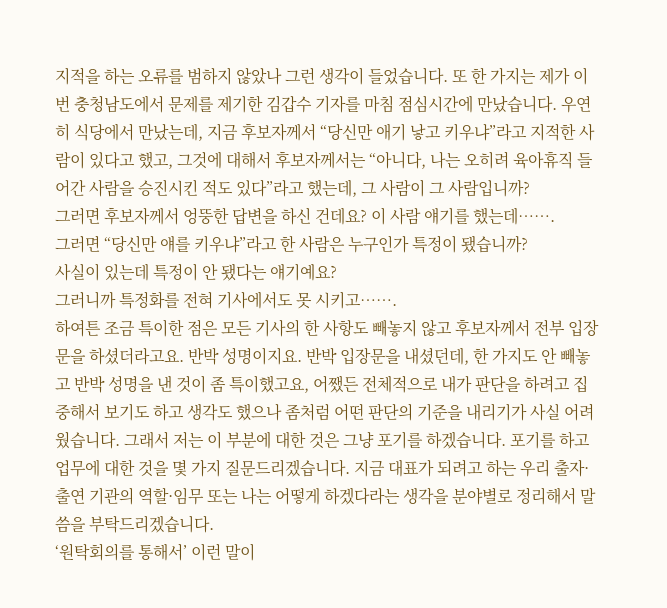지적을 하는 오류를 범하지 않았나 그런 생각이 들었습니다. 또 한 가지는 제가 이번 충청남도에서 문제를 제기한 김갑수 기자를 마침 점심시간에 만났습니다. 우연히 식당에서 만났는데, 지금 후보자께서 “당신만 애기 낳고 키우냐”라고 지적한 사람이 있다고 했고, 그것에 대해서 후보자께서는 “아니다, 나는 오히려 육아휴직 들어간 사람을 승진시킨 적도 있다”라고 했는데, 그 사람이 그 사람입니까?
그러면 후보자께서 엉뚱한 답변을 하신 건데요? 이 사람 얘기를 했는데…….
그러면 “당신만 얘를 키우냐”라고 한 사람은 누구인가 특정이 됐습니까?
사실이 있는데 특정이 안 됐다는 얘기예요?
그러니까 특정화를 전혀 기사에서도 못 시키고…….
하여튼 조금 특이한 점은 모든 기사의 한 사항도 빼놓지 않고 후보자께서 전부 입장문을 하셨더라고요. 반박 성명이지요. 반박 입장문을 내셨던데, 한 가지도 안 빼놓고 반박 성명을 낸 것이 좀 특이했고요, 어쨌든 전체적으로 내가 판단을 하려고 집중해서 보기도 하고 생각도 했으나 좀처럼 어떤 판단의 기준을 내리기가 사실 어려웠습니다. 그래서 저는 이 부분에 대한 것은 그냥 포기를 하겠습니다. 포기를 하고 업무에 대한 것을 몇 가지 질문드리겠습니다. 지금 대표가 되려고 하는 우리 출자·출연 기관의 역할·임무 또는 나는 어떻게 하겠다라는 생각을 분야별로 정리해서 말씀을 부탁드리겠습니다.
‘원탁회의를 통해서’ 이런 말이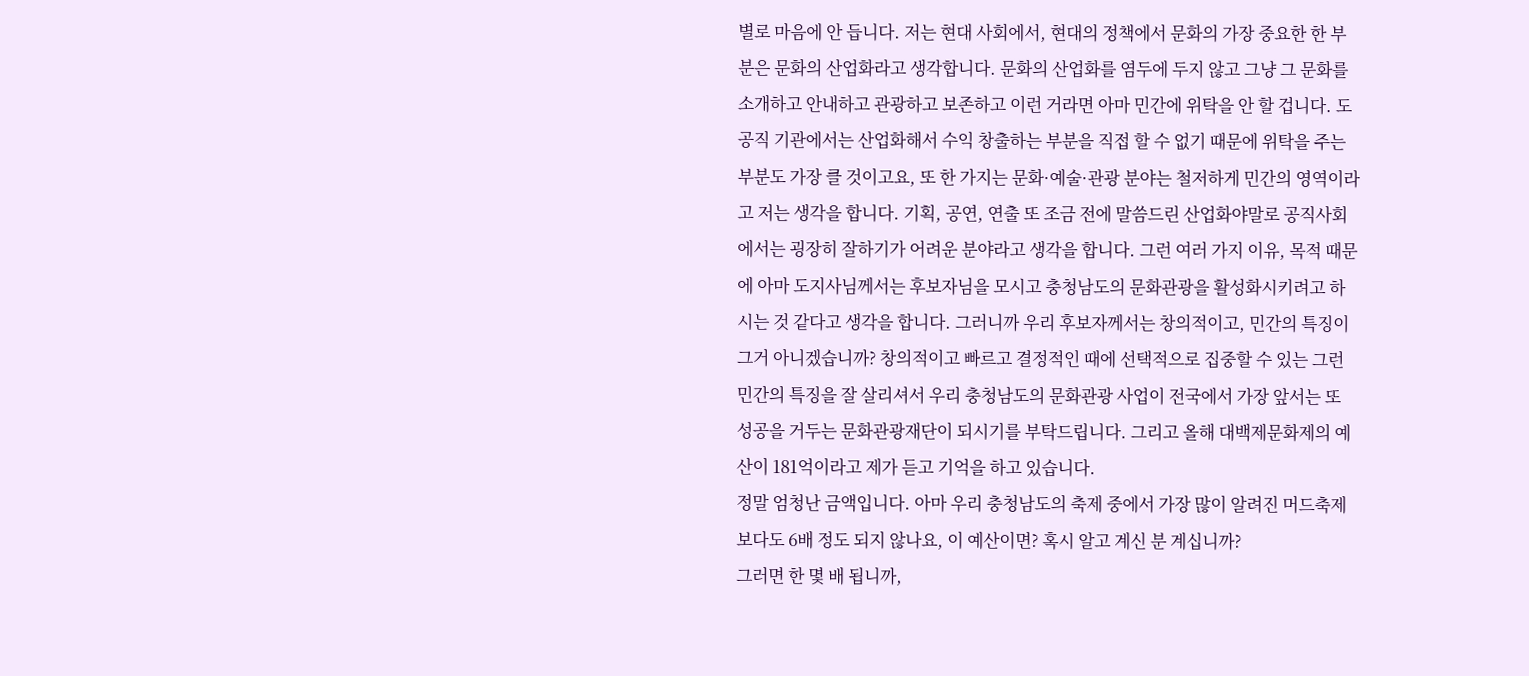별로 마음에 안 듭니다. 저는 현대 사회에서, 현대의 정책에서 문화의 가장 중요한 한 부분은 문화의 산업화라고 생각합니다. 문화의 산업화를 염두에 두지 않고 그냥 그 문화를 소개하고 안내하고 관광하고 보존하고 이런 거라면 아마 민간에 위탁을 안 할 겁니다. 도 공직 기관에서는 산업화해서 수익 창출하는 부분을 직접 할 수 없기 때문에 위탁을 주는 부분도 가장 클 것이고요, 또 한 가지는 문화·예술·관광 분야는 철저하게 민간의 영역이라고 저는 생각을 합니다. 기획, 공연, 연출 또 조금 전에 말씀드린 산업화야말로 공직사회에서는 굉장히 잘하기가 어려운 분야라고 생각을 합니다. 그런 여러 가지 이유, 목적 때문에 아마 도지사님께서는 후보자님을 모시고 충청남도의 문화관광을 활성화시키려고 하시는 것 같다고 생각을 합니다. 그러니까 우리 후보자께서는 창의적이고, 민간의 특징이 그거 아니겠습니까? 창의적이고 빠르고 결정적인 때에 선택적으로 집중할 수 있는 그런 민간의 특징을 잘 살리셔서 우리 충청남도의 문화관광 사업이 전국에서 가장 앞서는 또 성공을 거두는 문화관광재단이 되시기를 부탁드립니다. 그리고 올해 대백제문화제의 예산이 181억이라고 제가 듣고 기억을 하고 있습니다.
정말 엄청난 금액입니다. 아마 우리 충청남도의 축제 중에서 가장 많이 알려진 머드축제보다도 6배 정도 되지 않나요, 이 예산이면? 혹시 알고 계신 분 계십니까?
그러면 한 몇 배 됩니까,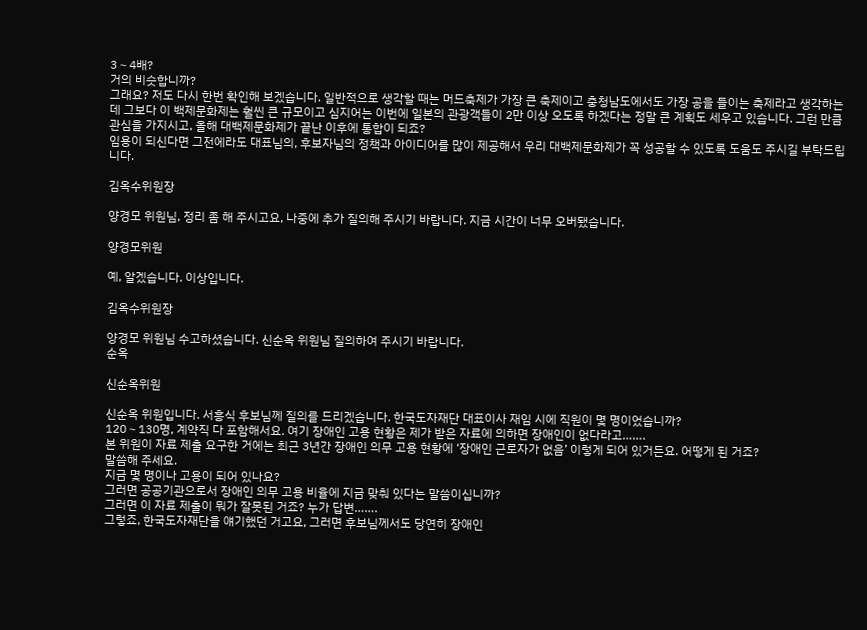3∼4배?
거의 비슷합니까?
그래요? 저도 다시 한번 확인해 보겠습니다. 일반적으로 생각할 때는 머드축제가 가장 큰 축제이고 충청남도에서도 가장 공을 들이는 축제라고 생각하는데 그보다 이 백제문화제는 훨씬 큰 규모이고 심지어는 이번에 일본의 관광객들이 2만 이상 오도록 하겠다는 정말 큰 계획도 세우고 있습니다. 그런 만큼 관심을 가지시고, 올해 대백제문화제가 끝난 이후에 통합이 되죠?
임용이 되신다면 그전에라도 대표님의, 후보자님의 정책과 아이디어를 많이 제공해서 우리 대백제문화제가 꼭 성공할 수 있도록 도움도 주시길 부탁드립니다.

김옥수위원장

양경모 위원님, 정리 좀 해 주시고요, 나중에 추가 질의해 주시기 바랍니다. 지금 시간이 너무 오버됐습니다.

양경모위원

예, 알겠습니다. 이상입니다.

김옥수위원장

양경모 위원님 수고하셨습니다. 신순옥 위원님 질의하여 주시기 바랍니다.
순옥

신순옥위원

신순옥 위원입니다. 서흥식 후보님께 질의를 드리겠습니다. 한국도자재단 대표이사 재임 시에 직원이 몇 명이었습니까?
120∼130명, 계약직 다 포함해서요. 여기 장애인 고용 현황은 제가 받은 자료에 의하면 장애인이 없다라고…….
본 위원이 자료 제출 요구한 거에는 최근 3년간 장애인 의무 고용 현황에 ‘장애인 근로자가 없음’ 이렇게 되어 있거든요. 어떻게 된 거죠?
말씀해 주세요.
지금 몇 명이나 고용이 되어 있나요?
그러면 공공기관으로서 장애인 의무 고용 비율에 지금 맞춰 있다는 말씀이십니까?
그러면 이 자료 제출이 뭐가 잘못된 거죠? 누가 답변…….
그렇죠, 한국도자재단을 얘기했던 거고요, 그러면 후보님께서도 당연히 장애인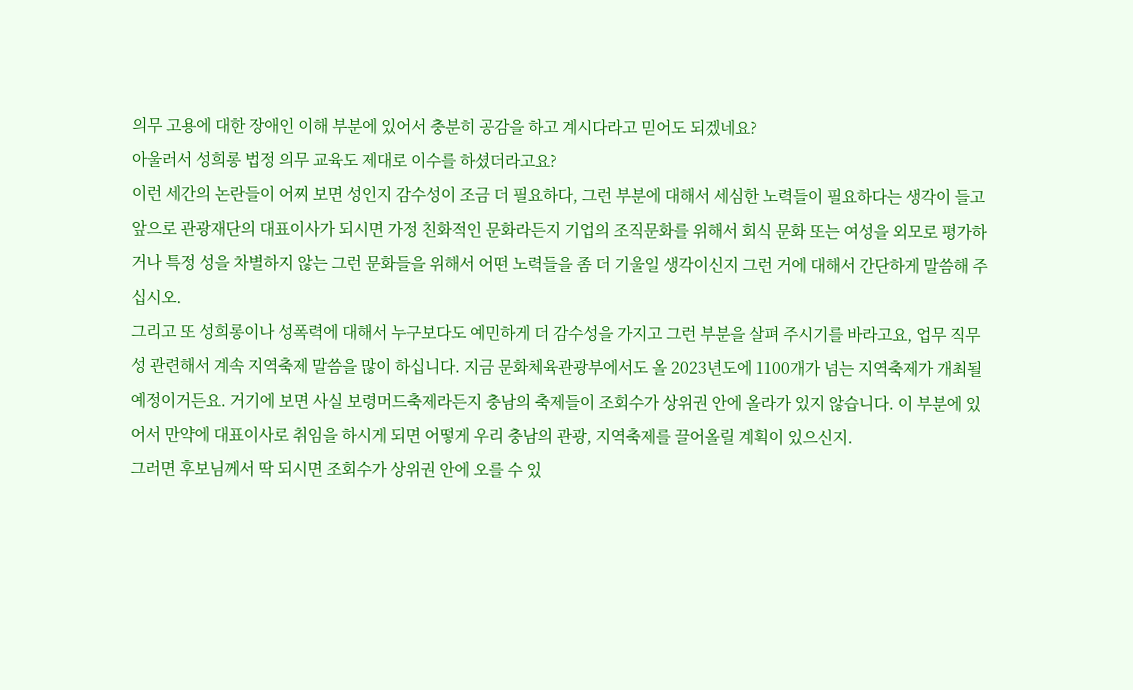의무 고용에 대한 장애인 이해 부분에 있어서 충분히 공감을 하고 계시다라고 믿어도 되겠네요?
아울러서 성희롱 법정 의무 교육도 제대로 이수를 하셨더라고요?
이런 세간의 논란들이 어찌 보면 성인지 감수성이 조금 더 필요하다, 그런 부분에 대해서 세심한 노력들이 필요하다는 생각이 들고 앞으로 관광재단의 대표이사가 되시면 가정 친화적인 문화라든지 기업의 조직문화를 위해서 회식 문화 또는 여성을 외모로 평가하거나 특정 성을 차별하지 않는 그런 문화들을 위해서 어떤 노력들을 좀 더 기울일 생각이신지 그런 거에 대해서 간단하게 말씀해 주십시오.
그리고 또 성희롱이나 성폭력에 대해서 누구보다도 예민하게 더 감수성을 가지고 그런 부분을 살펴 주시기를 바라고요, 업무 직무성 관련해서 계속 지역축제 말씀을 많이 하십니다. 지금 문화체육관광부에서도 올 2023년도에 1100개가 넘는 지역축제가 개최될 예정이거든요. 거기에 보면 사실 보령머드축제라든지 충남의 축제들이 조회수가 상위권 안에 올라가 있지 않습니다. 이 부분에 있어서 만약에 대표이사로 취임을 하시게 되면 어떻게 우리 충남의 관광, 지역축제를 끌어올릴 계획이 있으신지.
그러면 후보님께서 딱 되시면 조회수가 상위권 안에 오를 수 있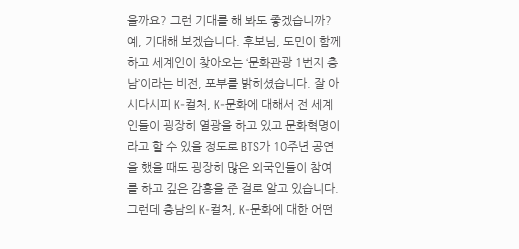을까요? 그런 기대를 해 봐도 좋겠습니까?
예, 기대해 보겠습니다. 후보님, 도민이 함께하고 세계인이 찾아오는 ‘문화관광 1번지 충남’이라는 비전, 포부를 밝히셨습니다. 잘 아시다시피 K-컬처, K-문화에 대해서 전 세계인들이 굉장히 열광을 하고 있고 문화혁명이라고 할 수 있을 정도로 BTS가 10주년 공연을 했을 때도 굉장히 많은 외국인들이 참여를 하고 깊은 감흥을 준 걸로 알고 있습니다. 그런데 충남의 K-컬처, K-문화에 대한 어떤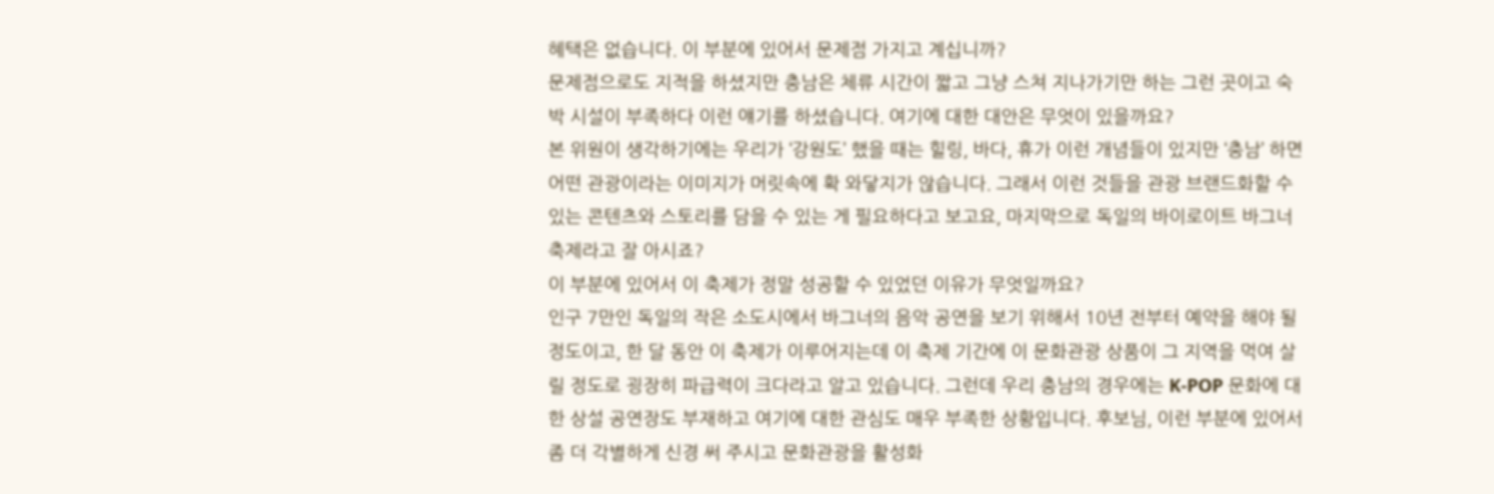혜택은 없습니다. 이 부분에 있어서 문제점 가지고 계십니까?
문제점으로도 지적을 하셨지만 충남은 체류 시간이 짧고 그냥 스쳐 지나가기만 하는 그런 곳이고 숙박 시설이 부족하다 이런 얘기를 하셨습니다. 여기에 대한 대안은 무엇이 있을까요?
본 위원이 생각하기에는 우리가 ‘강원도’ 했을 때는 힐링, 바다, 휴가 이런 개념들이 있지만 ‘충남’ 하면 어떤 관광이라는 이미지가 머릿속에 확 와닿지가 않습니다. 그래서 이런 것들을 관광 브랜드화할 수 있는 콘텐츠와 스토리를 담을 수 있는 게 필요하다고 보고요, 마지막으로 독일의 바이로이트 바그너 축제라고 잘 아시죠?
이 부분에 있어서 이 축제가 정말 성공할 수 있었던 이유가 무엇일까요?
인구 7만인 독일의 작은 소도시에서 바그너의 음악 공연을 보기 위해서 10년 전부터 예약을 해야 될 정도이고, 한 달 동안 이 축제가 이루어지는데 이 축제 기간에 이 문화관광 상품이 그 지역을 먹여 살릴 정도로 굉장히 파급력이 크다라고 알고 있습니다. 그런데 우리 충남의 경우에는 K-POP 문화에 대한 상설 공연장도 부재하고 여기에 대한 관심도 매우 부족한 상황입니다. 후보님, 이런 부분에 있어서 좀 더 각별하게 신경 써 주시고 문화관광을 활성화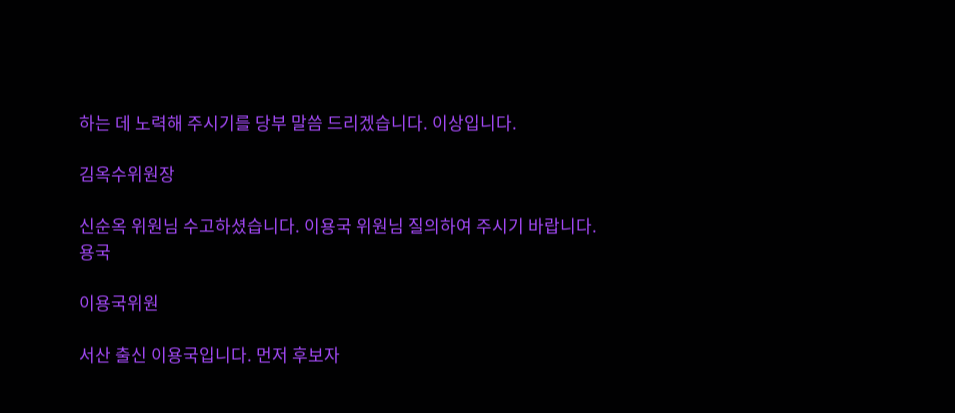하는 데 노력해 주시기를 당부 말씀 드리겠습니다. 이상입니다.

김옥수위원장

신순옥 위원님 수고하셨습니다. 이용국 위원님 질의하여 주시기 바랍니다.
용국

이용국위원

서산 출신 이용국입니다. 먼저 후보자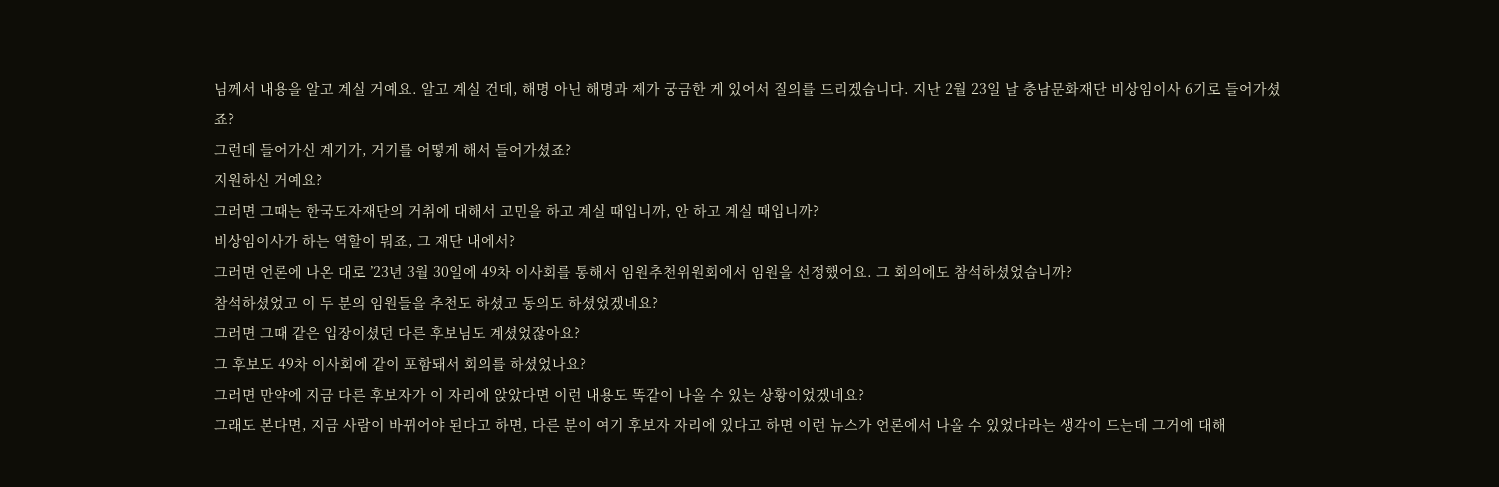님께서 내용을 알고 계실 거예요. 알고 계실 건데, 해명 아닌 해명과 제가 궁금한 게 있어서 질의를 드리겠습니다. 지난 2월 23일 날 충남문화재단 비상임이사 6기로 들어가셨죠?
그런데 들어가신 계기가, 거기를 어떻게 해서 들어가셨죠?
지원하신 거예요?
그러면 그때는 한국도자재단의 거취에 대해서 고민을 하고 계실 때입니까, 안 하고 계실 때입니까?
비상임이사가 하는 역할이 뭐죠, 그 재단 내에서?
그러면 언론에 나온 대로 ’23년 3월 30일에 49차 이사회를 통해서 임원추천위원회에서 임원을 선정했어요. 그 회의에도 참석하셨었습니까?
참석하셨었고 이 두 분의 임원들을 추천도 하셨고 동의도 하셨었겠네요?
그러면 그때 같은 입장이셨던 다른 후보님도 계셨었잖아요?
그 후보도 49차 이사회에 같이 포함돼서 회의를 하셨었나요?
그러면 만약에 지금 다른 후보자가 이 자리에 앉았다면 이런 내용도 똑같이 나올 수 있는 상황이었겠네요?
그래도 본다면, 지금 사람이 바뀌어야 된다고 하면, 다른 분이 여기 후보자 자리에 있다고 하면 이런 뉴스가 언론에서 나올 수 있었다라는 생각이 드는데 그거에 대해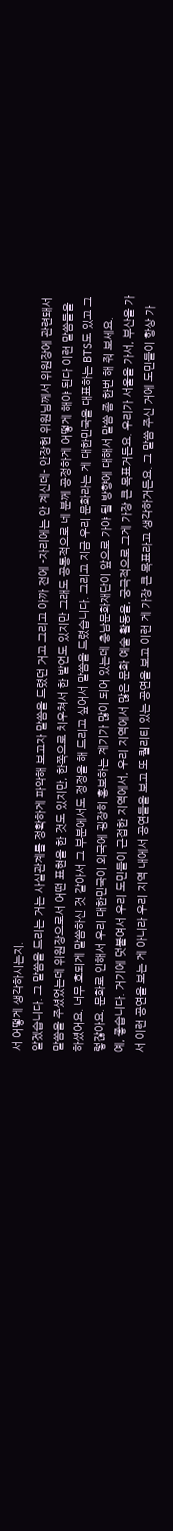서 어떻게 생각하시는지.
알겠습니다. 그 말씀을 드리는 거는 사실관계를 정확하게 파악해 보고자 말씀을 드렸던 거고 그리고 아까 전에 -자리에는 안 계신데- 안장헌 위원님께서 위원장에 관련돼서 말씀을 주셨었는데 위원장으로서 어떤 표현을 한 것도 있지만, 한쪽으로 치우쳐서 한 발언도 있지만 그래도 공통적으로 네 분께 공정하게 어떻게 해야 된다 이런 말씀들을 하셨어요. 너무 호되게 말씀하신 것 같아서 그 부분에서도 정정을 해 드리고 싶어서 말씀을 드렸습니다. 그리고 지금 우리 문화라는 게 대한민국을 대표하는 BTS도 있고 그렇잖아요. 문화로 인해서 우리 대한민국이 외국에 굉장히 홍보하는 계기가 많이 되어 있는데 충남문화재단이 앞으로 가야 될 방향에 대해서 말씀 좀 한번 해 줘 보세요.
예, 좋습니다. 거기에 덧붙여서 우리 도민들이 근접한 지역에서, 우리 지역에서 많은 문화 예술 활동을, 궁극적으로 그게 가장 큰 목표거든요. 우리가 서울을 가서, 부산을 가서 이런 공연을 보는 게 아니라 우리 지역 내에서 공연들을 보고 또 퀄리티 있는 공연을 보고 이런 게 가장 큰 목표라고 생각하거든요. 그 말씀 주신 거에 도민들이 항상 가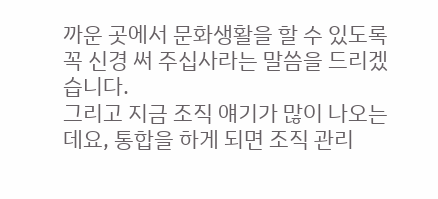까운 곳에서 문화생활을 할 수 있도록 꼭 신경 써 주십사라는 말씀을 드리겠습니다.
그리고 지금 조직 얘기가 많이 나오는데요, 통합을 하게 되면 조직 관리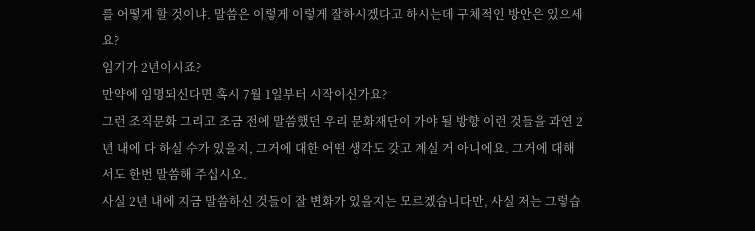를 어떻게 할 것이냐. 말씀은 이렇게 이렇게 잘하시겠다고 하시는데 구체적인 방안은 있으세요?
임기가 2년이시죠?
만약에 임명되신다면 혹시 7월 1일부터 시작이신가요?
그런 조직문화 그리고 조금 전에 말씀했던 우리 문화재단이 가야 될 방향 이런 것들을 과연 2년 내에 다 하실 수가 있을지, 그거에 대한 어떤 생각도 갖고 계실 거 아니에요. 그거에 대해서도 한번 말씀해 주십시오.
사실 2년 내에 지금 말씀하신 것들이 잘 변화가 있을지는 모르겠습니다만, 사실 저는 그렇습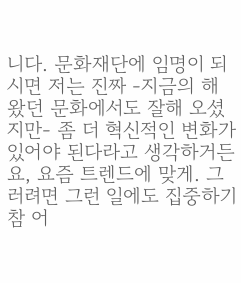니다. 문화재단에 임명이 되시면 저는 진짜 -지금의 해왔던 문화에서도 잘해 오셨지만- 좀 더 혁신적인 변화가 있어야 된다라고 생각하거든요, 요즘 트렌드에 맞게. 그러려면 그런 일에도 집중하기 참 어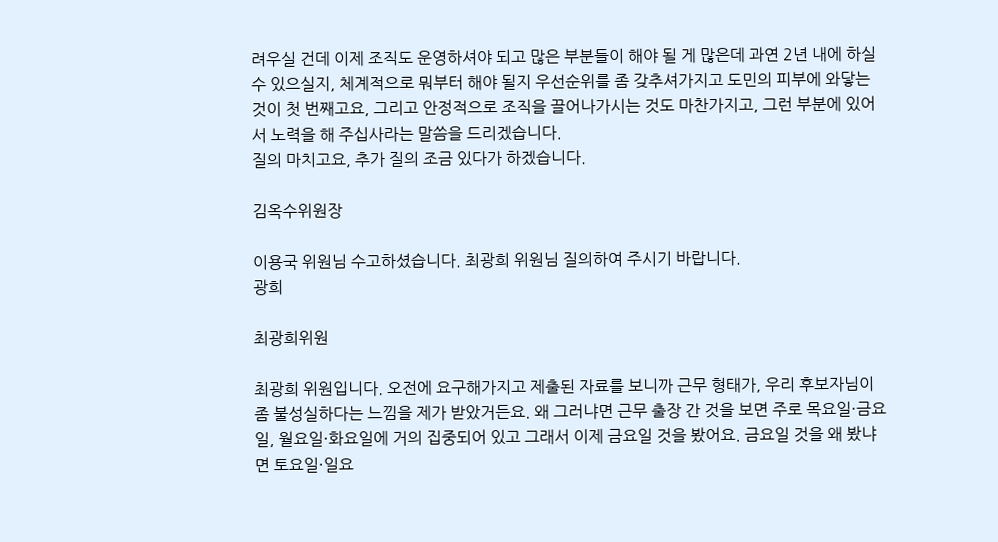려우실 건데 이제 조직도 운영하셔야 되고 많은 부분들이 해야 될 게 많은데 과연 2년 내에 하실 수 있으실지, 체계적으로 뭐부터 해야 될지 우선순위를 좀 갖추셔가지고 도민의 피부에 와닿는 것이 첫 번째고요, 그리고 안정적으로 조직을 끌어나가시는 것도 마찬가지고, 그런 부분에 있어서 노력을 해 주십사라는 말씀을 드리겠습니다.
질의 마치고요, 추가 질의 조금 있다가 하겠습니다.

김옥수위원장

이용국 위원님 수고하셨습니다. 최광희 위원님 질의하여 주시기 바랍니다.
광희

최광희위원

최광희 위원입니다. 오전에 요구해가지고 제출된 자료를 보니까 근무 형태가, 우리 후보자님이 좀 불성실하다는 느낌을 제가 받았거든요. 왜 그러냐면 근무 출장 간 것을 보면 주로 목요일·금요일, 월요일·화요일에 거의 집중되어 있고 그래서 이제 금요일 것을 봤어요. 금요일 것을 왜 봤냐면 토요일·일요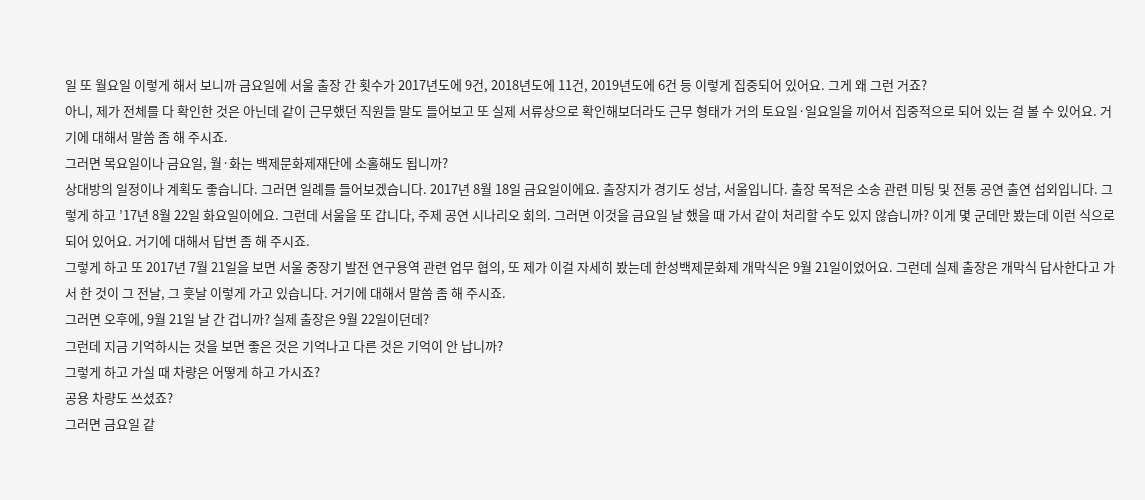일 또 월요일 이렇게 해서 보니까 금요일에 서울 출장 간 횟수가 2017년도에 9건, 2018년도에 11건, 2019년도에 6건 등 이렇게 집중되어 있어요. 그게 왜 그런 거죠?
아니, 제가 전체를 다 확인한 것은 아닌데 같이 근무했던 직원들 말도 들어보고 또 실제 서류상으로 확인해보더라도 근무 형태가 거의 토요일·일요일을 끼어서 집중적으로 되어 있는 걸 볼 수 있어요. 거기에 대해서 말씀 좀 해 주시죠.
그러면 목요일이나 금요일, 월·화는 백제문화제재단에 소홀해도 됩니까?
상대방의 일정이나 계획도 좋습니다. 그러면 일례를 들어보겠습니다. 2017년 8월 18일 금요일이에요. 출장지가 경기도 성남, 서울입니다. 출장 목적은 소송 관련 미팅 및 전통 공연 출연 섭외입니다. 그렇게 하고 ’17년 8월 22일 화요일이에요. 그런데 서울을 또 갑니다, 주제 공연 시나리오 회의. 그러면 이것을 금요일 날 했을 때 가서 같이 처리할 수도 있지 않습니까? 이게 몇 군데만 봤는데 이런 식으로 되어 있어요. 거기에 대해서 답변 좀 해 주시죠.
그렇게 하고 또 2017년 7월 21일을 보면 서울 중장기 발전 연구용역 관련 업무 협의, 또 제가 이걸 자세히 봤는데 한성백제문화제 개막식은 9월 21일이었어요. 그런데 실제 출장은 개막식 답사한다고 가서 한 것이 그 전날, 그 훗날 이렇게 가고 있습니다. 거기에 대해서 말씀 좀 해 주시죠.
그러면 오후에, 9월 21일 날 간 겁니까? 실제 출장은 9월 22일이던데?
그런데 지금 기억하시는 것을 보면 좋은 것은 기억나고 다른 것은 기억이 안 납니까?
그렇게 하고 가실 때 차량은 어떻게 하고 가시죠?
공용 차량도 쓰셨죠?
그러면 금요일 같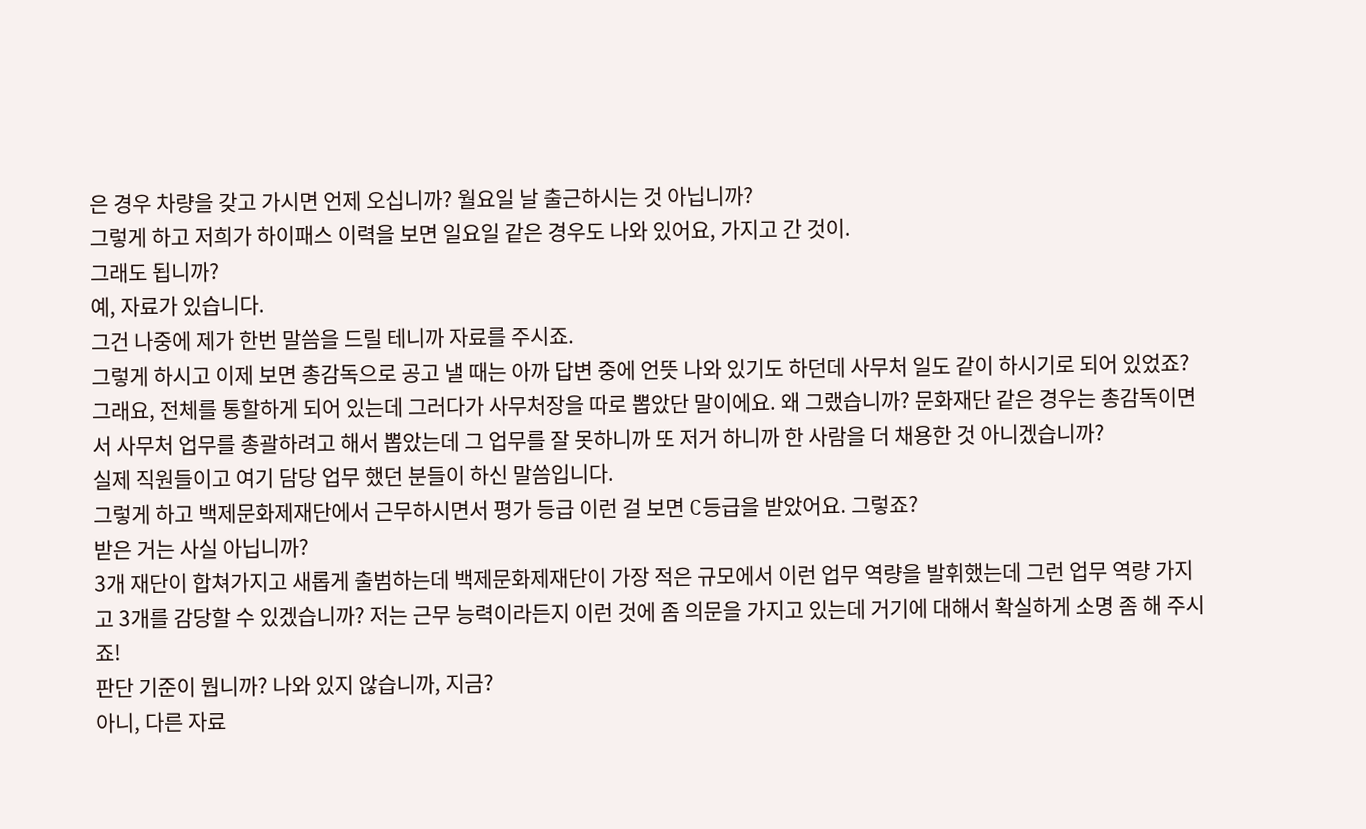은 경우 차량을 갖고 가시면 언제 오십니까? 월요일 날 출근하시는 것 아닙니까?
그렇게 하고 저희가 하이패스 이력을 보면 일요일 같은 경우도 나와 있어요, 가지고 간 것이.
그래도 됩니까?
예, 자료가 있습니다.
그건 나중에 제가 한번 말씀을 드릴 테니까 자료를 주시죠.
그렇게 하시고 이제 보면 총감독으로 공고 낼 때는 아까 답변 중에 언뜻 나와 있기도 하던데 사무처 일도 같이 하시기로 되어 있었죠?
그래요, 전체를 통할하게 되어 있는데 그러다가 사무처장을 따로 뽑았단 말이에요. 왜 그랬습니까? 문화재단 같은 경우는 총감독이면서 사무처 업무를 총괄하려고 해서 뽑았는데 그 업무를 잘 못하니까 또 저거 하니까 한 사람을 더 채용한 것 아니겠습니까?
실제 직원들이고 여기 담당 업무 했던 분들이 하신 말씀입니다.
그렇게 하고 백제문화제재단에서 근무하시면서 평가 등급 이런 걸 보면 C등급을 받았어요. 그렇죠?
받은 거는 사실 아닙니까?
3개 재단이 합쳐가지고 새롭게 출범하는데 백제문화제재단이 가장 적은 규모에서 이런 업무 역량을 발휘했는데 그런 업무 역량 가지고 3개를 감당할 수 있겠습니까? 저는 근무 능력이라든지 이런 것에 좀 의문을 가지고 있는데 거기에 대해서 확실하게 소명 좀 해 주시죠!
판단 기준이 뭡니까? 나와 있지 않습니까, 지금?
아니, 다른 자료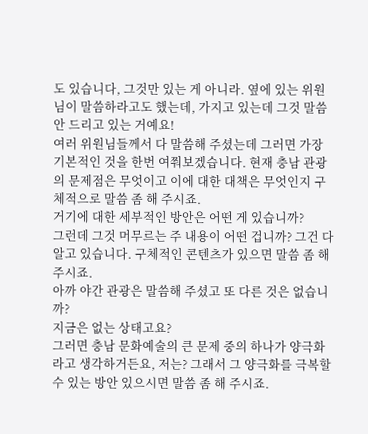도 있습니다, 그것만 있는 게 아니라. 옆에 있는 위원님이 말씀하라고도 했는데, 가지고 있는데 그것 말씀 안 드리고 있는 거예요!
여러 위원님들께서 다 말씀해 주셨는데 그러면 가장 기본적인 것을 한번 여쭤보겠습니다. 현재 충남 관광의 문제점은 무엇이고 이에 대한 대책은 무엇인지 구체적으로 말씀 좀 해 주시죠.
거기에 대한 세부적인 방안은 어떤 게 있습니까?
그런데 그것 머무르는 주 내용이 어떤 겁니까? 그건 다 알고 있습니다. 구체적인 콘텐츠가 있으면 말씀 좀 해 주시죠.
아까 야간 관광은 말씀해 주셨고 또 다른 것은 없습니까?
지금은 없는 상태고요?
그러면 충남 문화예술의 큰 문제 중의 하나가 양극화라고 생각하거든요, 저는? 그래서 그 양극화를 극복할 수 있는 방안 있으시면 말씀 좀 해 주시죠.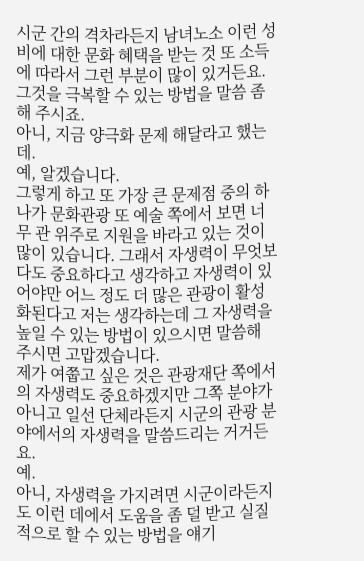시군 간의 격차라든지 남녀노소 이런 성비에 대한 문화 혜택을 받는 것 또 소득에 따라서 그런 부분이 많이 있거든요. 그것을 극복할 수 있는 방법을 말씀 좀 해 주시죠.
아니, 지금 양극화 문제 해달라고 했는데.
예, 알겠습니다.
그렇게 하고 또 가장 큰 문제점 중의 하나가 문화관광 또 예술 쪽에서 보면 너무 관 위주로 지원을 바라고 있는 것이 많이 있습니다. 그래서 자생력이 무엇보다도 중요하다고 생각하고 자생력이 있어야만 어느 정도 더 많은 관광이 활성화된다고 저는 생각하는데 그 자생력을 높일 수 있는 방법이 있으시면 말씀해 주시면 고맙겠습니다.
제가 여쭙고 싶은 것은 관광재단 쪽에서의 자생력도 중요하겠지만 그쪽 분야가 아니고 일선 단체라든지 시군의 관광 분야에서의 자생력을 말씀드리는 거거든요.
예.
아니, 자생력을 가지려면 시군이라든지 도 이런 데에서 도움을 좀 덜 받고 실질적으로 할 수 있는 방법을 얘기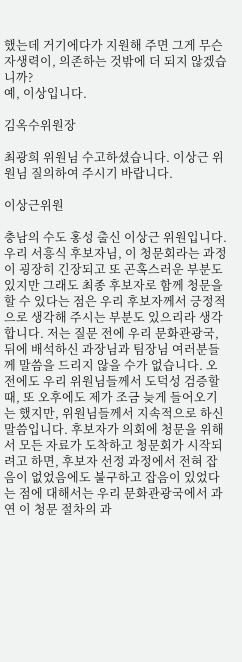했는데 거기에다가 지원해 주면 그게 무슨 자생력이, 의존하는 것밖에 더 되지 않겠습니까?
예, 이상입니다.

김옥수위원장

최광희 위원님 수고하셨습니다. 이상근 위원님 질의하여 주시기 바랍니다.

이상근위원

충남의 수도 홍성 출신 이상근 위원입니다. 우리 서흥식 후보자님, 이 청문회라는 과정이 굉장히 긴장되고 또 곤혹스러운 부분도 있지만 그래도 최종 후보자로 함께 청문을 할 수 있다는 점은 우리 후보자께서 긍정적으로 생각해 주시는 부분도 있으리라 생각합니다. 저는 질문 전에 우리 문화관광국, 뒤에 배석하신 과장님과 팀장님 여러분들께 말씀을 드리지 않을 수가 없습니다. 오전에도 우리 위원님들께서 도덕성 검증할 때, 또 오후에도 제가 조금 늦게 들어오기는 했지만, 위원님들께서 지속적으로 하신 말씀입니다. 후보자가 의회에 청문을 위해서 모든 자료가 도착하고 청문회가 시작되려고 하면, 후보자 선정 과정에서 전혀 잡음이 없었음에도 불구하고 잡음이 있었다는 점에 대해서는 우리 문화관광국에서 과연 이 청문 절차의 과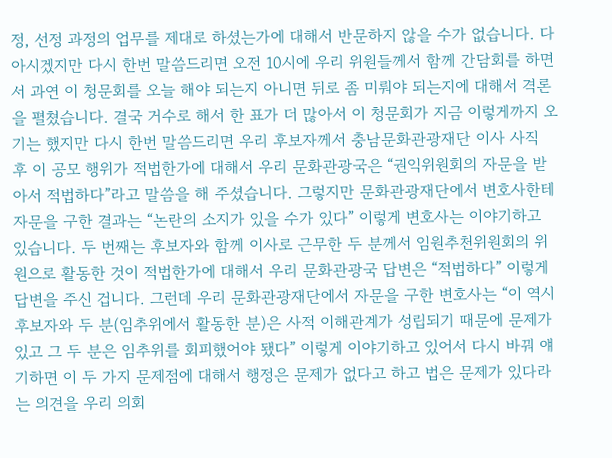정, 선정 과정의 업무를 제대로 하셨는가에 대해서 반문하지 않을 수가 없습니다. 다 아시겠지만 다시 한번 말씀드리면 오전 10시에 우리 위원들께서 함께 간담회를 하면서 과연 이 청문회를 오늘 해야 되는지 아니면 뒤로 좀 미뤄야 되는지에 대해서 격론을 펼쳤습니다. 결국 거수로 해서 한 표가 더 많아서 이 청문회가 지금 이렇게까지 오기는 했지만 다시 한번 말씀드리면 우리 후보자께서 충남문화관광재단 이사 사직 후 이 공모 행위가 적법한가에 대해서 우리 문화관광국은 “권익위원회의 자문을 받아서 적법하다”라고 말씀을 해 주셨습니다. 그렇지만 문화관광재단에서 변호사한테 자문을 구한 결과는 “논란의 소지가 있을 수가 있다” 이렇게 변호사는 이야기하고 있습니다. 두 번째는 후보자와 함께 이사로 근무한 두 분께서 임원추천위원회의 위원으로 활동한 것이 적법한가에 대해서 우리 문화관광국 답변은 “적법하다” 이렇게 답변을 주신 겁니다. 그런데 우리 문화관광재단에서 자문을 구한 변호사는 “이 역시 후보자와 두 분(임추위에서 활동한 분)은 사적 이해관계가 성립되기 때문에 문제가 있고 그 두 분은 임추위를 회피했어야 됐다” 이렇게 이야기하고 있어서 다시 바꿔 얘기하면 이 두 가지 문제점에 대해서 행정은 문제가 없다고 하고 법은 문제가 있다라는 의견을 우리 의회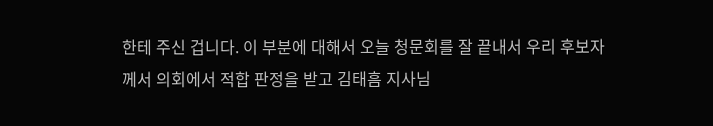한테 주신 겁니다. 이 부분에 대해서 오늘 청문회를 잘 끝내서 우리 후보자께서 의회에서 적합 판정을 받고 김태흠 지사님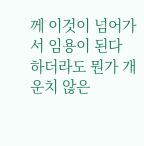께 이것이 넘어가서 임용이 된다 하더라도 뭔가 개운치 않은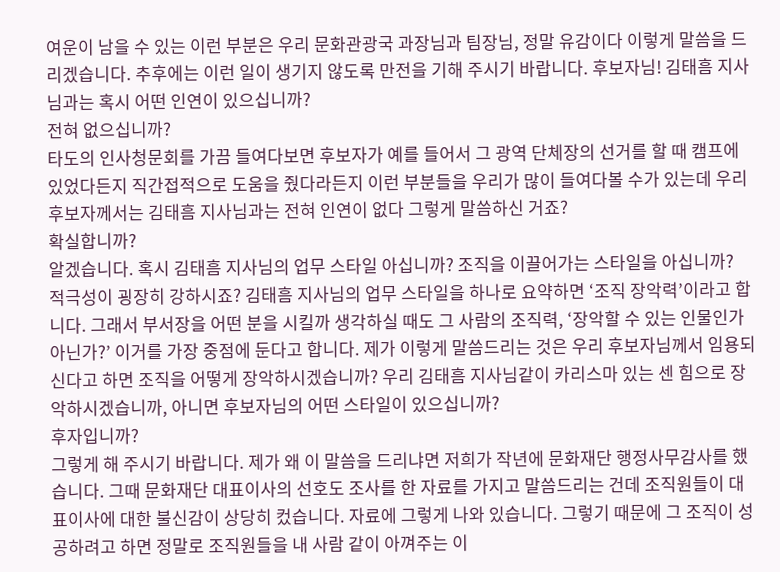여운이 남을 수 있는 이런 부분은 우리 문화관광국 과장님과 팀장님, 정말 유감이다 이렇게 말씀을 드리겠습니다. 추후에는 이런 일이 생기지 않도록 만전을 기해 주시기 바랍니다. 후보자님! 김태흠 지사님과는 혹시 어떤 인연이 있으십니까?
전혀 없으십니까?
타도의 인사청문회를 가끔 들여다보면 후보자가 예를 들어서 그 광역 단체장의 선거를 할 때 캠프에 있었다든지 직간접적으로 도움을 줬다라든지 이런 부분들을 우리가 많이 들여다볼 수가 있는데 우리 후보자께서는 김태흠 지사님과는 전혀 인연이 없다 그렇게 말씀하신 거죠?
확실합니까?
알겠습니다. 혹시 김태흠 지사님의 업무 스타일 아십니까? 조직을 이끌어가는 스타일을 아십니까?
적극성이 굉장히 강하시죠? 김태흠 지사님의 업무 스타일을 하나로 요약하면 ‘조직 장악력’이라고 합니다. 그래서 부서장을 어떤 분을 시킬까 생각하실 때도 그 사람의 조직력, ‘장악할 수 있는 인물인가 아닌가?’ 이거를 가장 중점에 둔다고 합니다. 제가 이렇게 말씀드리는 것은 우리 후보자님께서 임용되신다고 하면 조직을 어떻게 장악하시겠습니까? 우리 김태흠 지사님같이 카리스마 있는 센 힘으로 장악하시겠습니까, 아니면 후보자님의 어떤 스타일이 있으십니까?
후자입니까?
그렇게 해 주시기 바랍니다. 제가 왜 이 말씀을 드리냐면 저희가 작년에 문화재단 행정사무감사를 했습니다. 그때 문화재단 대표이사의 선호도 조사를 한 자료를 가지고 말씀드리는 건데 조직원들이 대표이사에 대한 불신감이 상당히 컸습니다. 자료에 그렇게 나와 있습니다. 그렇기 때문에 그 조직이 성공하려고 하면 정말로 조직원들을 내 사람 같이 아껴주는 이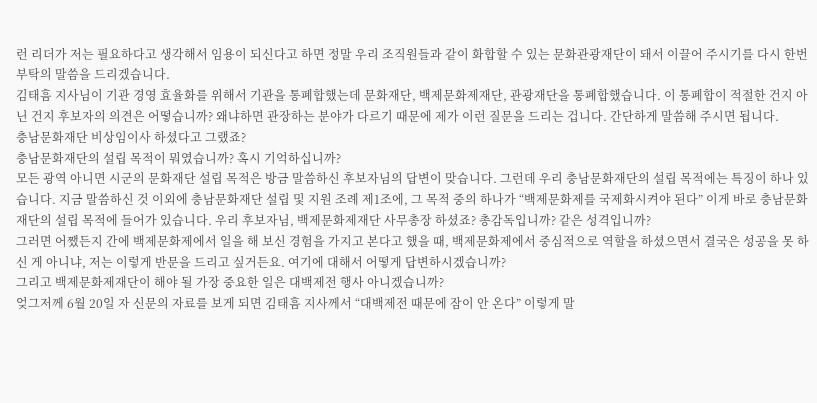런 리더가 저는 필요하다고 생각해서 임용이 되신다고 하면 정말 우리 조직원들과 같이 화합할 수 있는 문화관광재단이 돼서 이끌어 주시기를 다시 한번 부탁의 말씀을 드리겠습니다.
김태흠 지사님이 기관 경영 효율화를 위해서 기관을 통폐합했는데 문화재단, 백제문화제재단, 관광재단을 통폐합했습니다. 이 통폐합이 적절한 건지 아닌 건지 후보자의 의견은 어떻습니까? 왜냐하면 관장하는 분야가 다르기 때문에 제가 이런 질문을 드리는 겁니다. 간단하게 말씀해 주시면 됩니다.
충남문화재단 비상임이사 하셨다고 그랬죠?
충남문화재단의 설립 목적이 뭐였습니까? 혹시 기억하십니까?
모든 광역 아니면 시군의 문화재단 설립 목적은 방금 말씀하신 후보자님의 답변이 맞습니다. 그런데 우리 충남문화재단의 설립 목적에는 특징이 하나 있습니다. 지금 말씀하신 것 이외에 충남문화재단 설립 및 지원 조례 제1조에, 그 목적 중의 하나가 “백제문화제를 국제화시켜야 된다” 이게 바로 충남문화재단의 설립 목적에 들어가 있습니다. 우리 후보자님, 백제문화제재단 사무총장 하셨죠? 총감독입니까? 같은 성격입니까?
그러면 어쨌든지 간에 백제문화제에서 일을 해 보신 경험을 가지고 본다고 했을 때, 백제문화제에서 중심적으로 역할을 하셨으면서 결국은 성공을 못 하신 게 아니냐, 저는 이렇게 반문을 드리고 싶거든요. 여기에 대해서 어떻게 답변하시겠습니까?
그리고 백제문화제재단이 해야 될 가장 중요한 일은 대백제전 행사 아니겠습니까?
엊그저께 6월 20일 자 신문의 자료를 보게 되면 김태흠 지사께서 “대백제전 때문에 잠이 안 온다” 이렇게 말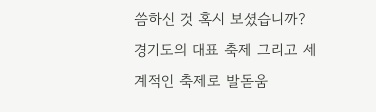씀하신 것 혹시 보셨습니까?
경기도의 대표 축제 그리고 세계적인 축제로 발돋움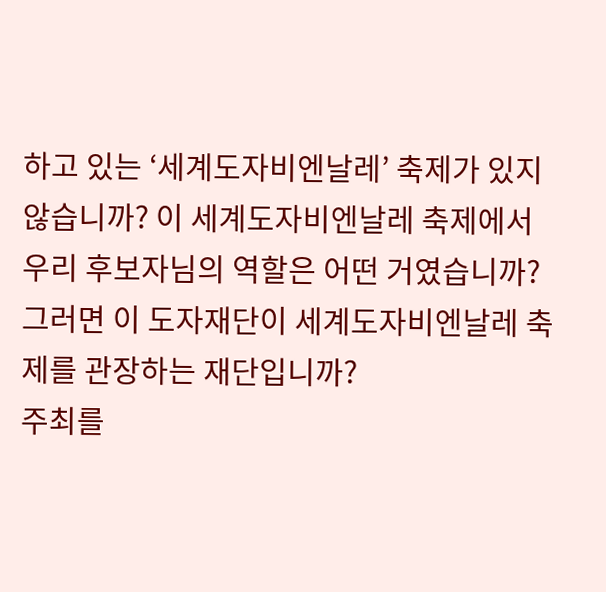하고 있는 ‘세계도자비엔날레’ 축제가 있지 않습니까? 이 세계도자비엔날레 축제에서 우리 후보자님의 역할은 어떤 거였습니까?
그러면 이 도자재단이 세계도자비엔날레 축제를 관장하는 재단입니까?
주최를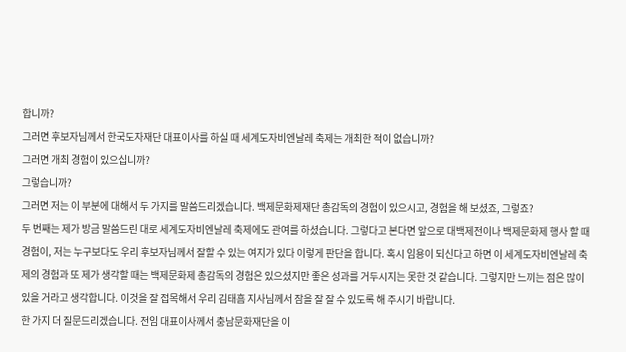합니까?
그러면 후보자님께서 한국도자재단 대표이사를 하실 때 세계도자비엔날레 축제는 개최한 적이 없습니까?
그러면 개최 경험이 있으십니까?
그렇습니까?
그러면 저는 이 부분에 대해서 두 가지를 말씀드리겠습니다. 백제문화제재단 총감독의 경험이 있으시고, 경험을 해 보셨죠, 그렇죠?
두 번째는 제가 방금 말씀드린 대로 세계도자비엔날레 축제에도 관여를 하셨습니다. 그렇다고 본다면 앞으로 대백제전이나 백제문화제 행사 할 때 경험이, 저는 누구보다도 우리 후보자님께서 잘할 수 있는 여지가 있다 이렇게 판단을 합니다. 혹시 임용이 되신다고 하면 이 세계도자비엔날레 축제의 경험과 또 제가 생각할 때는 백제문화제 총감독의 경험은 있으셨지만 좋은 성과를 거두시지는 못한 것 같습니다. 그렇지만 느끼는 점은 많이 있을 거라고 생각합니다. 이것을 잘 접목해서 우리 김태흠 지사님께서 잠을 잘 잘 수 있도록 해 주시기 바랍니다.
한 가지 더 질문드리겠습니다. 전임 대표이사께서 충남문화재단을 이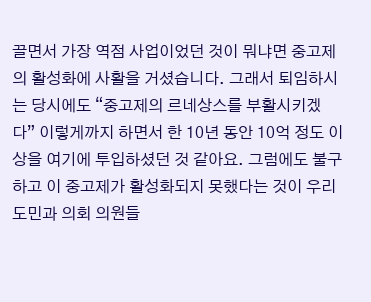끌면서 가장 역점 사업이었던 것이 뭐냐면 중고제의 활성화에 사활을 거셨습니다. 그래서 퇴임하시는 당시에도 “중고제의 르네상스를 부활시키겠다” 이렇게까지 하면서 한 10년 동안 10억 정도 이상을 여기에 투입하셨던 것 같아요. 그럼에도 불구하고 이 중고제가 활성화되지 못했다는 것이 우리 도민과 의회 의원들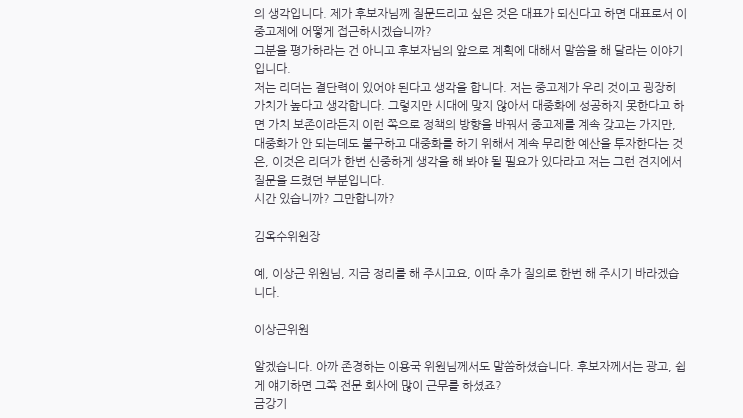의 생각입니다. 제가 후보자님께 질문드리고 싶은 것은 대표가 되신다고 하면 대표로서 이 중고제에 어떻게 접근하시겠습니까?
그분을 평가하라는 건 아니고 후보자님의 앞으로 계획에 대해서 말씀을 해 달라는 이야기입니다.
저는 리더는 결단력이 있어야 된다고 생각을 합니다. 저는 중고제가 우리 것이고 굉장히 가치가 높다고 생각합니다. 그렇지만 시대에 맞지 않아서 대중화에 성공하지 못한다고 하면 가치 보존이라든지 이런 쪽으로 정책의 방향을 바꿔서 중고제를 계속 갖고는 가지만, 대중화가 안 되는데도 불구하고 대중화를 하기 위해서 계속 무리한 예산을 투자한다는 것은, 이것은 리더가 한번 신중하게 생각을 해 봐야 될 필요가 있다라고 저는 그런 견지에서 질문을 드렸던 부분입니다.
시간 있습니까? 그만합니까?

김옥수위원장

예, 이상근 위원님, 지금 정리를 해 주시고요, 이따 추가 질의로 한번 해 주시기 바라겠습니다.

이상근위원

알겠습니다. 아까 존경하는 이용국 위원님께서도 말씀하셨습니다. 후보자께서는 광고, 쉽게 얘기하면 그쪽 전문 회사에 많이 근무를 하셨죠?
금강기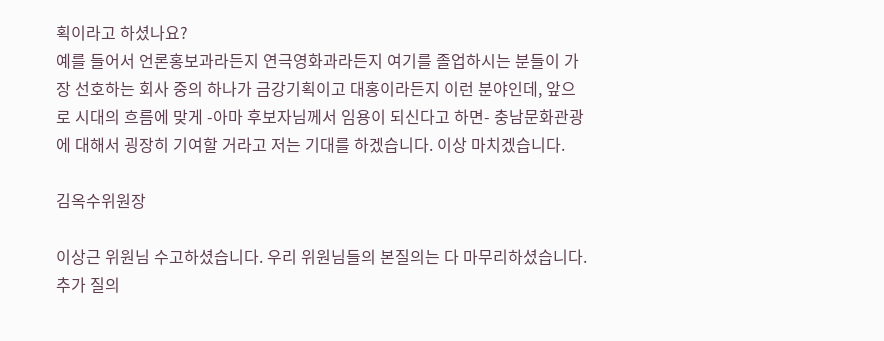획이라고 하셨나요?
예를 들어서 언론홍보과라든지 연극영화과라든지 여기를 졸업하시는 분들이 가장 선호하는 회사 중의 하나가 금강기획이고 대홍이라든지 이런 분야인데, 앞으로 시대의 흐름에 맞게 -아마 후보자님께서 임용이 되신다고 하면- 충남문화관광에 대해서 굉장히 기여할 거라고 저는 기대를 하겠습니다. 이상 마치겠습니다.

김옥수위원장

이상근 위원님 수고하셨습니다. 우리 위원님들의 본질의는 다 마무리하셨습니다. 추가 질의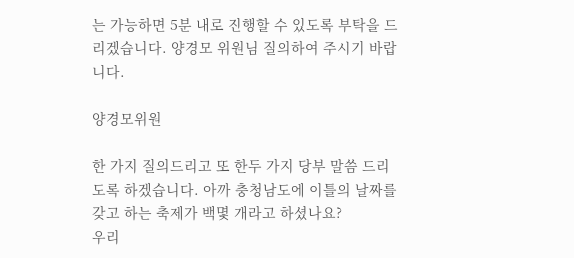는 가능하면 5분 내로 진행할 수 있도록 부탁을 드리겠습니다. 양경모 위원님 질의하여 주시기 바랍니다.

양경모위원

한 가지 질의드리고 또 한두 가지 당부 말씀 드리도록 하겠습니다. 아까 충청남도에 이틀의 날짜를 갖고 하는 축제가 백몇 개라고 하셨나요?
우리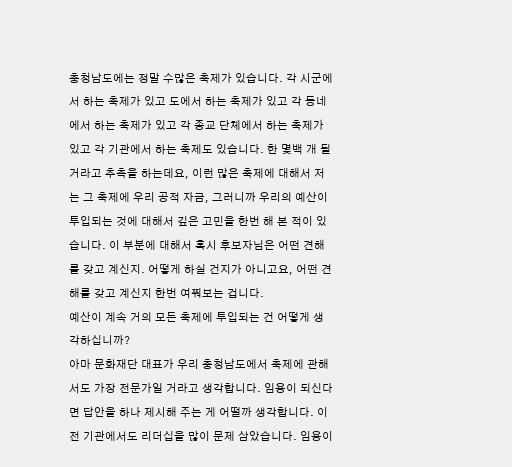충청남도에는 정말 수많은 축제가 있습니다. 각 시군에서 하는 축제가 있고 도에서 하는 축제가 있고 각 동네에서 하는 축제가 있고 각 종교 단체에서 하는 축제가 있고 각 기관에서 하는 축제도 있습니다. 한 몇백 개 될 거라고 추측을 하는데요, 이런 많은 축제에 대해서 저는 그 축제에 우리 공적 자금, 그러니까 우리의 예산이 투입되는 것에 대해서 깊은 고민을 한번 해 본 적이 있습니다. 이 부분에 대해서 혹시 후보자님은 어떤 견해를 갖고 계신지. 어떻게 하실 건지가 아니고요, 어떤 견해를 갖고 계신지 한번 여쭤보는 겁니다.
예산이 계속 거의 모든 축제에 투입되는 건 어떻게 생각하십니까?
아마 문화재단 대표가 우리 충청남도에서 축제에 관해서도 가장 전문가일 거라고 생각합니다. 임용이 되신다면 답안을 하나 제시해 주는 게 어떨까 생각합니다. 이전 기관에서도 리더십을 많이 문제 삼았습니다. 임용이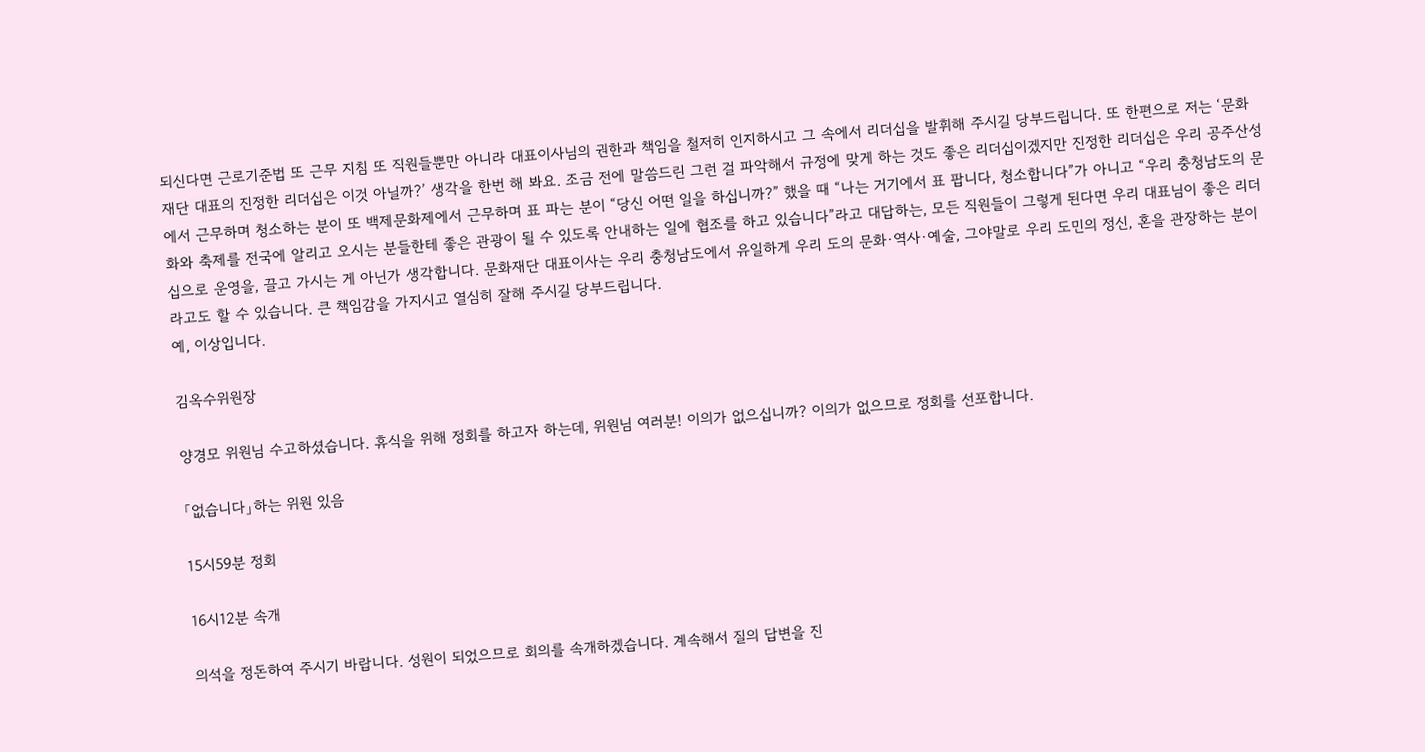되신다면 근로기준법 또 근무 지침 또 직원들뿐만 아니라 대표이사님의 권한과 책임을 철저히 인지하시고 그 속에서 리더십을 발휘해 주시길 당부드립니다. 또 한편으로 저는 ‘문화재단 대표의 진정한 리더십은 이것 아닐까?’ 생각을 한번 해 봐요. 조금 전에 말씀드린 그런 걸 파악해서 규정에 맞게 하는 것도 좋은 리더십이겠지만 진정한 리더십은 우리 공주산성에서 근무하며 청소하는 분이 또 백제문화제에서 근무하며 표 파는 분이 “당신 어떤 일을 하십니까?” 했을 때 “나는 거기에서 표 팝니다, 청소합니다”가 아니고 “우리 충청남도의 문화와 축제를 전국에 알리고 오시는 분들한테 좋은 관광이 될 수 있도록 안내하는 일에 협조를 하고 있습니다”라고 대답하는, 모든 직원들이 그렇게 된다면 우리 대표님이 좋은 리더십으로 운영을, 끌고 가시는 게 아닌가 생각합니다. 문화재단 대표이사는 우리 충청남도에서 유일하게 우리 도의 문화·역사·예술, 그야말로 우리 도민의 정신, 혼을 관장하는 분이라고도 할 수 있습니다. 큰 책임감을 가지시고 열심히 잘해 주시길 당부드립니다.
예, 이상입니다.

김옥수위원장

양경모 위원님 수고하셨습니다. 휴식을 위해 정회를 하고자 하는데, 위원님 여러분! 이의가 없으십니까? 이의가 없으므로 정회를 선포합니다.

「없습니다」하는 위원 있음

15시59분 정회

16시12분 속개

의석을 정돈하여 주시기 바랍니다. 성원이 되었으므로 회의를 속개하겠습니다. 계속해서 질의 답변을 진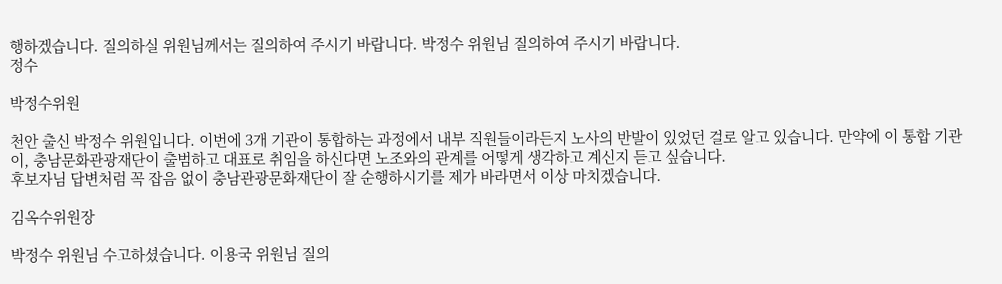행하겠습니다. 질의하실 위원님께서는 질의하여 주시기 바랍니다. 박정수 위원님 질의하여 주시기 바랍니다.
정수

박정수위원

천안 출신 박정수 위원입니다. 이번에 3개 기관이 통합하는 과정에서 내부 직원들이라든지 노사의 반발이 있었던 걸로 알고 있습니다. 만약에 이 통합 기관이, 충남문화관광재단이 출범하고 대표로 취임을 하신다면 노조와의 관계를 어떻게 생각하고 계신지 듣고 싶습니다.
후보자님 답변처럼 꼭 잡음 없이 충남관광문화재단이 잘 순행하시기를 제가 바라면서 이상 마치겠습니다.

김옥수위원장

박정수 위원님 수고하셨습니다. 이용국 위원님 질의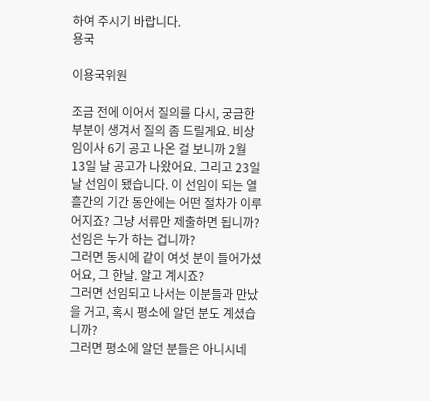하여 주시기 바랍니다.
용국

이용국위원

조금 전에 이어서 질의를 다시, 궁금한 부분이 생겨서 질의 좀 드릴게요. 비상임이사 6기 공고 나온 걸 보니까 2월 13일 날 공고가 나왔어요. 그리고 23일 날 선임이 됐습니다. 이 선임이 되는 열흘간의 기간 동안에는 어떤 절차가 이루어지죠? 그냥 서류만 제출하면 됩니까?
선임은 누가 하는 겁니까?
그러면 동시에 같이 여섯 분이 들어가셨어요, 그 한날. 알고 계시죠?
그러면 선임되고 나서는 이분들과 만났을 거고, 혹시 평소에 알던 분도 계셨습니까?
그러면 평소에 알던 분들은 아니시네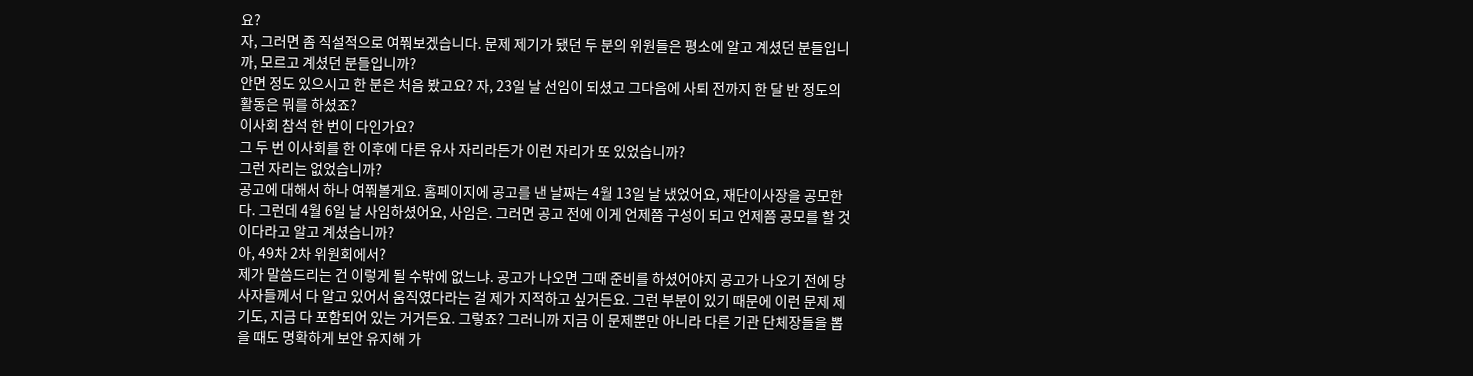요?
자, 그러면 좀 직설적으로 여쭤보겠습니다. 문제 제기가 됐던 두 분의 위원들은 평소에 알고 계셨던 분들입니까, 모르고 계셨던 분들입니까?
안면 정도 있으시고 한 분은 처음 봤고요? 자, 23일 날 선임이 되셨고 그다음에 사퇴 전까지 한 달 반 정도의 활동은 뭐를 하셨죠?
이사회 참석 한 번이 다인가요?
그 두 번 이사회를 한 이후에 다른 유사 자리라든가 이런 자리가 또 있었습니까?
그런 자리는 없었습니까?
공고에 대해서 하나 여쭤볼게요. 홈페이지에 공고를 낸 날짜는 4월 13일 날 냈었어요, 재단이사장을 공모한다. 그런데 4월 6일 날 사임하셨어요, 사임은. 그러면 공고 전에 이게 언제쯤 구성이 되고 언제쯤 공모를 할 것이다라고 알고 계셨습니까?
아, 49차 2차 위원회에서?
제가 말씀드리는 건 이렇게 될 수밖에 없느냐. 공고가 나오면 그때 준비를 하셨어야지 공고가 나오기 전에 당사자들께서 다 알고 있어서 움직였다라는 걸 제가 지적하고 싶거든요. 그런 부분이 있기 때문에 이런 문제 제기도, 지금 다 포함되어 있는 거거든요. 그렇죠? 그러니까 지금 이 문제뿐만 아니라 다른 기관 단체장들을 뽑을 때도 명확하게 보안 유지해 가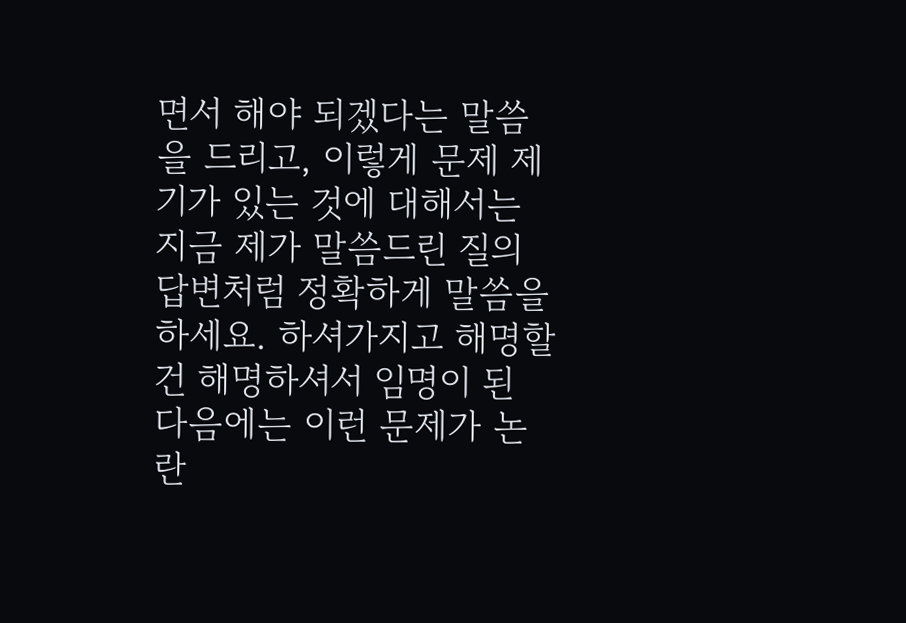면서 해야 되겠다는 말씀을 드리고, 이렇게 문제 제기가 있는 것에 대해서는 지금 제가 말씀드린 질의 답변처럼 정확하게 말씀을 하세요. 하셔가지고 해명할 건 해명하셔서 임명이 된 다음에는 이런 문제가 논란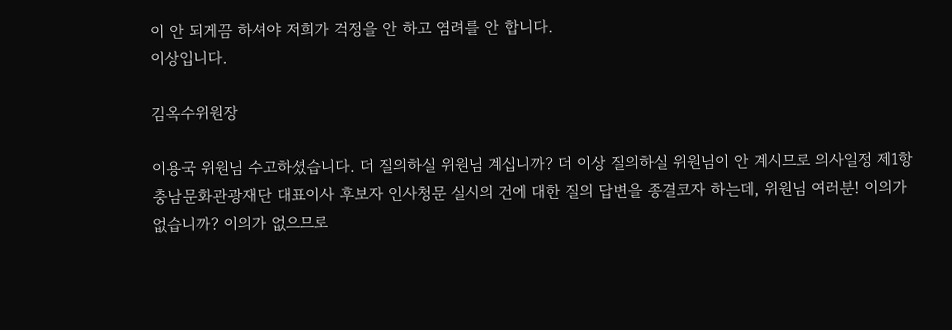이 안 되게끔 하셔야 저희가 걱정을 안 하고 염려를 안 합니다.
이상입니다.

김옥수위원장

이용국 위원님 수고하셨습니다. 더 질의하실 위원님 계십니까? 더 이상 질의하실 위원님이 안 계시므로 의사일정 제1항 충남문화관광재단 대표이사 후보자 인사청문 실시의 건에 대한 질의 답변을 종결코자 하는데, 위원님 여러분! 이의가 없습니까? 이의가 없으므로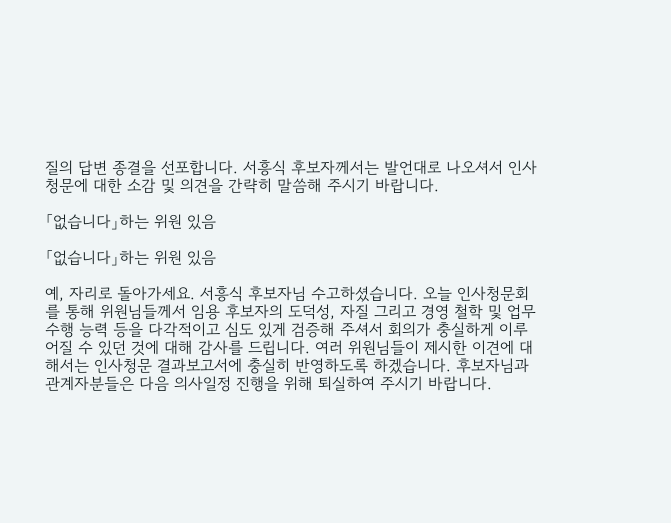질의 답변 종결을 선포합니다. 서흥식 후보자께서는 발언대로 나오셔서 인사청문에 대한 소감 및 의견을 간략히 말씀해 주시기 바랍니다.

「없습니다」하는 위원 있음

「없습니다」하는 위원 있음

예, 자리로 돌아가세요. 서흥식 후보자님 수고하셨습니다. 오늘 인사청문회를 통해 위원님들께서 임용 후보자의 도덕성, 자질 그리고 경영 철학 및 업무수행 능력 등을 다각적이고 심도 있게 검증해 주셔서 회의가 충실하게 이루어질 수 있던 것에 대해 감사를 드립니다. 여러 위원님들이 제시한 이견에 대해서는 인사청문 결과보고서에 충실히 반영하도록 하겠습니다. 후보자님과 관계자분들은 다음 의사일정 진행을 위해 퇴실하여 주시기 바랍니다.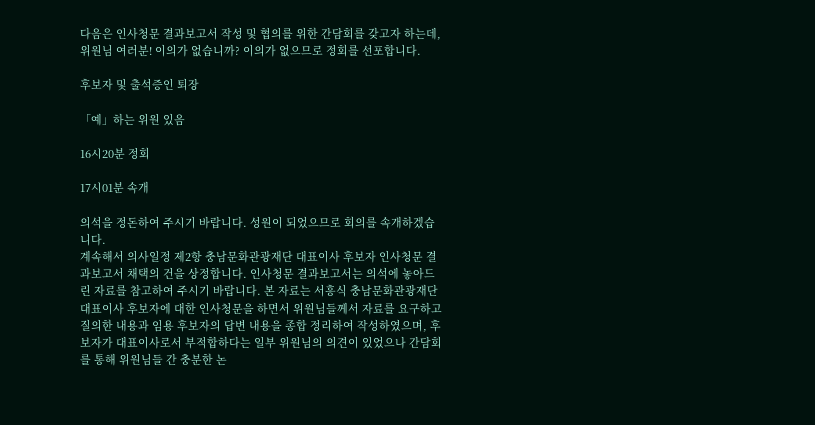다음은 인사청문 결과보고서 작성 및 협의를 위한 간담회를 갖고자 하는데, 위원님 여러분! 이의가 없습니까? 이의가 없으므로 정회를 선포합니다.

후보자 및 출석증인 퇴장

「예」하는 위원 있음

16시20분 정회

17시01분 속개

의석을 정돈하여 주시기 바랍니다. 성원이 되었으므로 회의를 속개하겠습니다.
계속해서 의사일정 제2항 충남문화관광재단 대표이사 후보자 인사청문 결과보고서 채택의 건을 상정합니다. 인사청문 결과보고서는 의석에 놓아드린 자료를 참고하여 주시기 바랍니다. 본 자료는 서흥식 충남문화관광재단 대표이사 후보자에 대한 인사청문을 하면서 위원님들께서 자료를 요구하고 질의한 내용과 임용 후보자의 답변 내용을 종합 정리하여 작성하였으며, 후보자가 대표이사로서 부적합하다는 일부 위원님의 의견이 있었으나 간담회를 통해 위원님들 간 충분한 논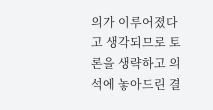의가 이루어졌다고 생각되므로 토론을 생략하고 의석에 놓아드린 결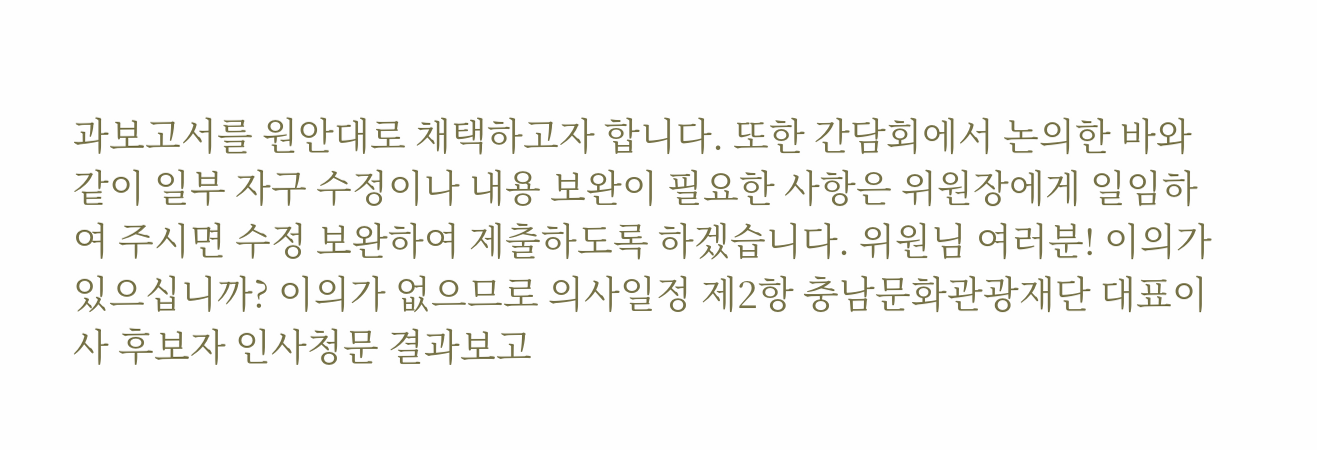과보고서를 원안대로 채택하고자 합니다. 또한 간담회에서 논의한 바와 같이 일부 자구 수정이나 내용 보완이 필요한 사항은 위원장에게 일임하여 주시면 수정 보완하여 제출하도록 하겠습니다. 위원님 여러분! 이의가 있으십니까? 이의가 없으므로 의사일정 제2항 충남문화관광재단 대표이사 후보자 인사청문 결과보고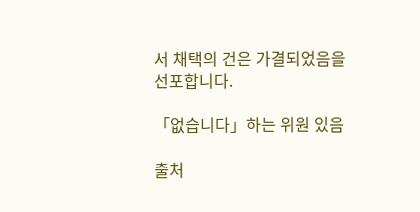서 채택의 건은 가결되었음을 선포합니다.

「없습니다」하는 위원 있음

출처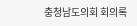충청남도의회 회의록